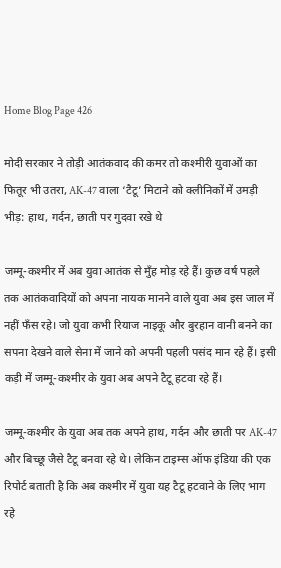Home Blog Page 426

मोदी सरकार ने तोड़ी आतंकवाद की कमर तो कश्मीरी युवाओं का फितूर भी उतरा, AK-47 वाला ‘टैटू’ मिटाने को क्लीनिकों में उमड़ी भीड़: हाथ, गर्दन, छाती पर गुदवा रखे थे

जम्मू-कश्मीर में अब युवा आतंक से मुँह मोड़ रहे हैं। कुछ वर्ष पहले तक आतंकवादियों को अपना नायक मानने वाले युवा अब इस जाल में नहीं फँस रहे। जो युवा कभी रियाज नाइकू और बुरहान वानी बनने का सपना देखने वाले सेना में जाने को अपनी पहली पसंद मान रहे हैं। इसी कड़ी में जम्मू-कश्मीर के युवा अब अपने टैटू हटवा रहे हैं।

जम्मू-कश्मीर के युवा अब तक अपने हाथ, गर्दन और छाती पर AK-47 और बिच्छू जैसे टैटू बनवा रहे थे। लेकिन टाइम्स ऑफ इंडिया की एक रिपोर्ट बताती है कि अब कश्मीर में युवा यह टैटू हटवाने के लिए भाग रहे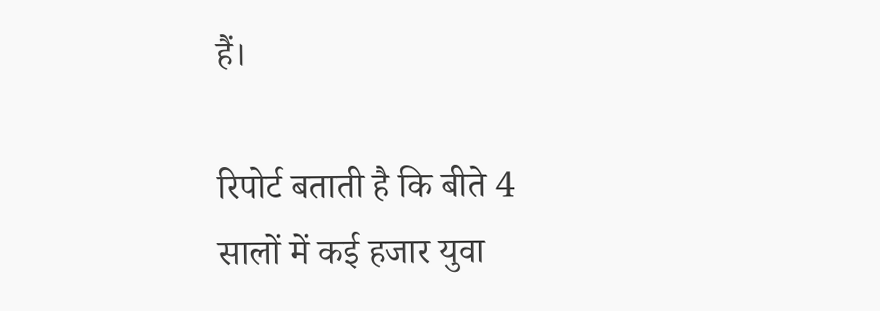हैं।

रिपोर्ट बताती है कि बीते 4 सालों में कई हजार युवा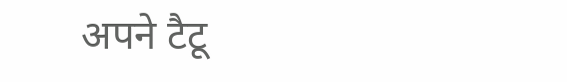अपने टैटू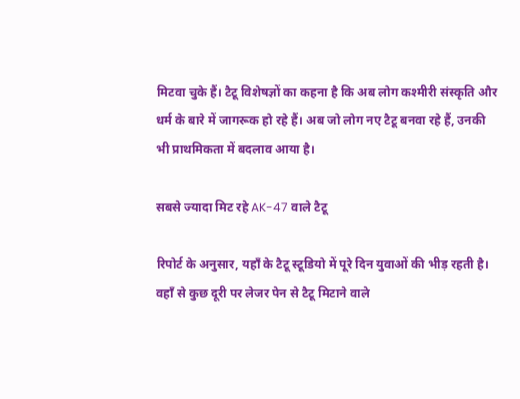मिटवा चुके हैं। टैटू विशेषज्ञों का कहना है कि अब लोग कश्मीरी संस्कृति और धर्म के बारे में जागरूक हो रहे हैं। अब जो लोग नए टैटू बनवा रहे हैं, उनकी भी प्राथमिकता में बदलाव आया है।

सबसे ज्यादा मिट रहे AK-47 वाले टैटू

रिपोर्ट के अनुसार, यहाँ के टैटू स्टूडियो में पूरे दिन युवाओं की भीड़ रहती है। वहाँ से कुछ दूरी पर लेजर पेन से टैटू मिटाने वाले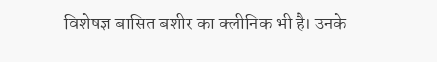विशेषज्ञ बासित बशीर का क्लीनिक भी है। उनके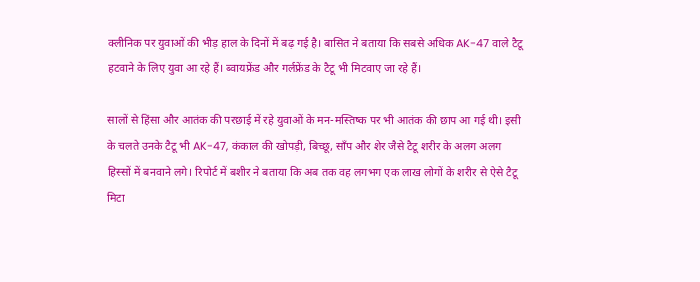क्लीनिक पर युवाओं की भीड़ हाल के दिनों में बढ़ गई है। बासित ने बताया कि सबसे अधिक AK-47 वाले टैटू हटवाने के लिए युवा आ रहे हैं। ब्वायफ्रेंड और गर्लफ्रेंड के टैटू भी मिटवाए जा रहे हैं।

सालों से हिंसा और आतंक की परछाई में रहे युवाओं के मन-मस्तिष्क पर भी आतंक की छाप आ गई थी। इसी के चलते उनके टैटू भी AK-47, कंकाल की खोपड़ी, बिच्छू, साँप और शेर जैसे टैटू शरीर के अलग अलग हिस्सों में बनवाने लगे। रिपोर्ट में बशीर ने बताया कि अब तक वह लगभग एक लाख लोगों के शरीर से ऐसे टैटू मिटा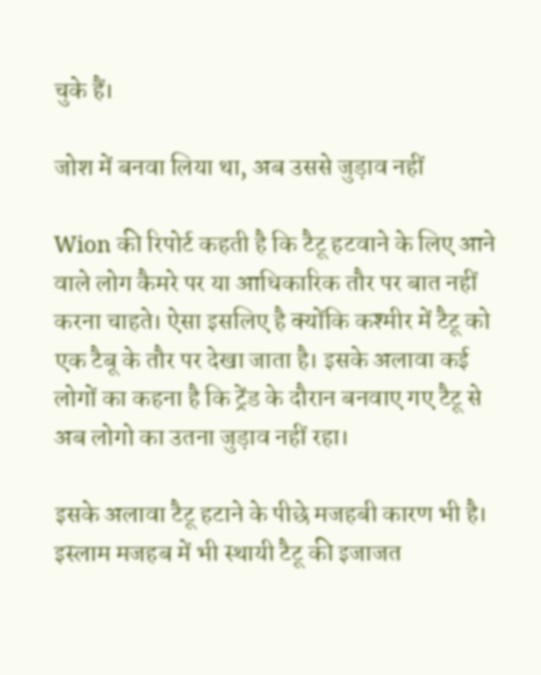चुके हैं।

जोश में बनवा लिया था, अब उससे जुड़ाव नहीं

Wion की रिपोर्ट कहती है कि टैटू हटवाने के लिए आने वाले लोग कैमरे पर या आधिकारिक तौर पर बात नहीं करना चाहते। ऐसा इसलिए है क्योंकि कश्मीर में टैटू को एक टैबू के तौर पर देखा जाता है। इसके अलावा कई लोगों का कहना है कि ट्रेंड के दौरान बनवाए गए टैटू से अब लोगो का उतना जुड़ाव नहीं रहा।

इसके अलावा टैटू हटाने के पीछे मजहबी कारण भी है। इस्लाम मजहब में भी स्थायी टैटू की इजाजत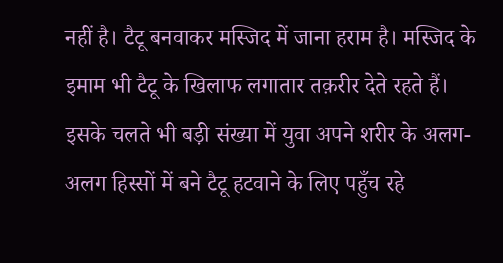नहीं है। टैटू बनवाकर मस्जिद में जाना हराम है। मस्जिद के इमाम भी टैटू के खिलाफ लगातार तक़रीर देते रहते हैं। इसके चलते भी बड़ी संख्या में युवा अपने शरीर के अलग-अलग हिस्सों में बने टैटू हटवाने के लिए पहुँच रहे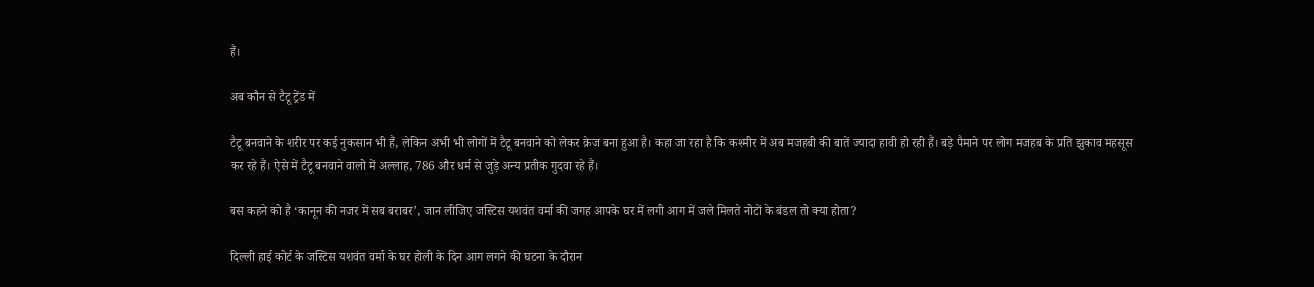हैं।

अब कौन से टैटू ट्रेंड में

टैटू बनवाने के शरीर पर कई नुकसान भी हैं, लेकिन अभी भी लोगों में टैटू बनवाने को लेकर क्रेज बना हुआ है। कहा जा रहा है कि कश्मीर में अब मजहबी की बातें ज्यादा हावी हो रही हैं। बड़े पैमाने पर लोग मजहब के प्रति झुकाव महसूस कर रहे हैं। ऐसे में टैटू बनवाने वालो में अल्लाह, 786 और धर्म से जुड़े अन्य प्रतीक गुदवा रहे हैं।

बस कहने को है ‘कानून की नजर में सब बराबर’, जान लीजिए जस्टिस यशवंत वर्मा की जगह आपके घर में लगी आग में जले मिलते नोटों के बंडल तो क्या होता?

दिल्ली हाई कोर्ट के जस्टिस यशवंत वर्मा के घर होली के दिन आग लगने की घटना के दौरान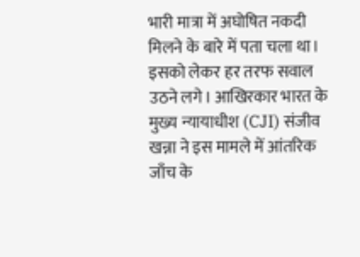भारी मात्रा में अघोषित नकदी मिलने के बारे में पता चला था। इसको लेकर हर तरफ सवाल उठने लगे। आखिरकार भारत के मुख्य न्यायाधीश (CJI) संजीव खन्ना ने इस मामले में आंतरिक जाँच के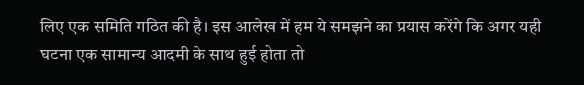लिए एक समिति गठित की है। इस आलेख में हम ये समझने का प्रयास करेंगे कि अगर यही घटना एक सामान्य आदमी के साथ हुई होता तो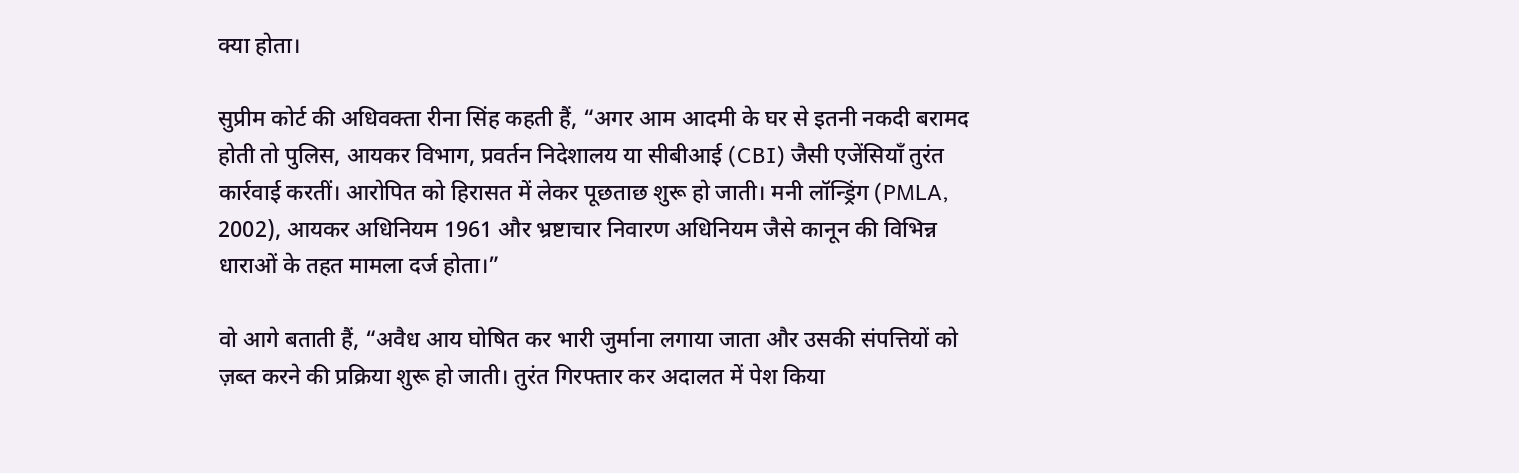क्या होता।

सुप्रीम कोर्ट की अधिवक्ता रीना सिंह कहती हैं, “अगर आम आदमी के घर से इतनी नकदी बरामद होती तो पुलिस, आयकर विभाग, प्रवर्तन निदेशालय या सीबीआई (CBI) जैसी एजेंसियाँ तुरंत कार्रवाई करतीं। आरोपित को हिरासत में लेकर पूछताछ शुरू हो जाती। मनी लॉन्ड्रिंग (PMLA, 2002), आयकर अधिनियम 1961 और भ्रष्टाचार निवारण अधिनियम जैसे कानून की विभिन्न धाराओं के तहत मामला दर्ज होता।”

वो आगे बताती हैं, “अवैध आय घोषित कर भारी जुर्माना लगाया जाता और उसकी संपत्तियों को ज़ब्त करने की प्रक्रिया शुरू हो जाती। तुरंत गिरफ्तार कर अदालत में पेश किया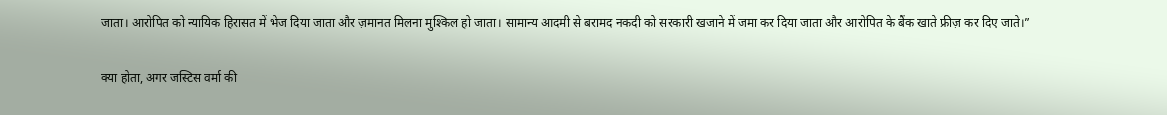जाता। आरोपित को न्यायिक हिरासत में भेज दिया जाता और ज़मानत मिलना मुश्किल हो जाता। सामान्य आदमी से बरामद नकदी को सरकारी खजाने में जमा कर दिया जाता और आरोपित के बैंक खाते फ्रीज़ कर दिए जाते।”

क्या होता, अगर जस्टिस वर्मा की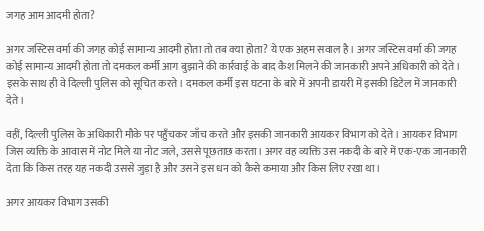जगह आम आदमी होता?

अगर जस्टिस वर्मा की जगह कोई सामान्य आदमी होता तो तब क्या होता? ये एक अहम सवाल है। अगर जस्टिस वर्मा की जगह कोई सामान्य आदमी होता तो दमकल कर्मी आग बुझाने की कार्रवाई के बाद कैश मिलने की जानकारी अपने अधिकारी को देते। इसके साथ ही वे दिल्ली पुलिस को सूचित करते। दमकल कर्मी इस घटना के बारे में अपनी डायरी में इसकी डिटेल में जानकारी देते।

वहीं, दिल्ली पुलिस के अधिकारी मौके पर पहुँचकर जाँच करते और इसकी जानकारी आयकर विभाग को देते। आयकर विभाग जिस व्यक्ति के आवास में नोट मिले या नोट जले, उससे पूछताछ करता। अगर वह व्यक्ति उस नकदी के बारे में एक-एक जानकारी देता कि किस तरह यह नकदी उससे जुड़ा है और उसने इस धन को कैसे कमाया और किस लिए रखा था।

अगर आयकर विभाग उसकी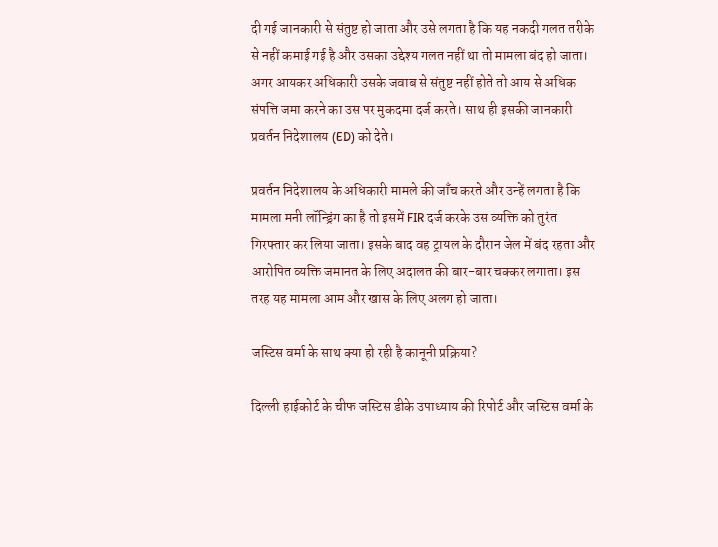दी गई जानकारी से संतुष्ट हो जाता और उसे लगता है कि यह नकदी गलत तरीके से नहीं कमाई गई है और उसका उद्देश्य गलत नहीं था तो मामला बंद हो जाता। अगर आयकर अधिकारी उसके जवाब से संतुष्ट नहीं होते तो आय से अधिक संपत्ति जमा करने का उस पर मुकदमा दर्ज करते। साथ ही इसकी जानकारी प्रवर्तन निदेशालय (ED) को देते।

प्रवर्तन निदेशालय के अधिकारी मामले की जाँच करते और उन्हें लगता है कि मामला मनी लॉन्ड्रिंग का है तो इसमें FIR दर्ज करके उस व्यक्ति को तुरंत गिरफ्तार कर लिया जाता। इसके बाद वह ट्रायल के दौरान जेल में बंद रहता और आरोपित व्यक्ति जमानत के लिए अदालत की बार-बार चक्कर लगाता। इस तरह यह मामला आम और खास के लिए अलग हो जाता।

जस्टिस वर्मा के साथ क्या हो रही है कानूनी प्रक्रिया?

दिल्ली हाईकोर्ट के चीफ जस्टिस डीके उपाध्याय की रिपोर्ट और जस्टिस वर्मा के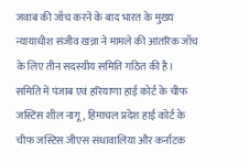जवाब की जाँच करने के बाद भारत के मुख्य न्यायाधीश संजीव खन्ना ने मामले की आंतरिक जाँच के लिए तीन सदस्यीय समिति गठित की है। समिति में पंजाब एवं हरियाणा हाई कोर्ट के चीफ जस्टिस शील नागू, हिमाचल प्रदेश हाई कोर्ट के चीफ जस्टिस जीएस संधावालिया और कर्नाटक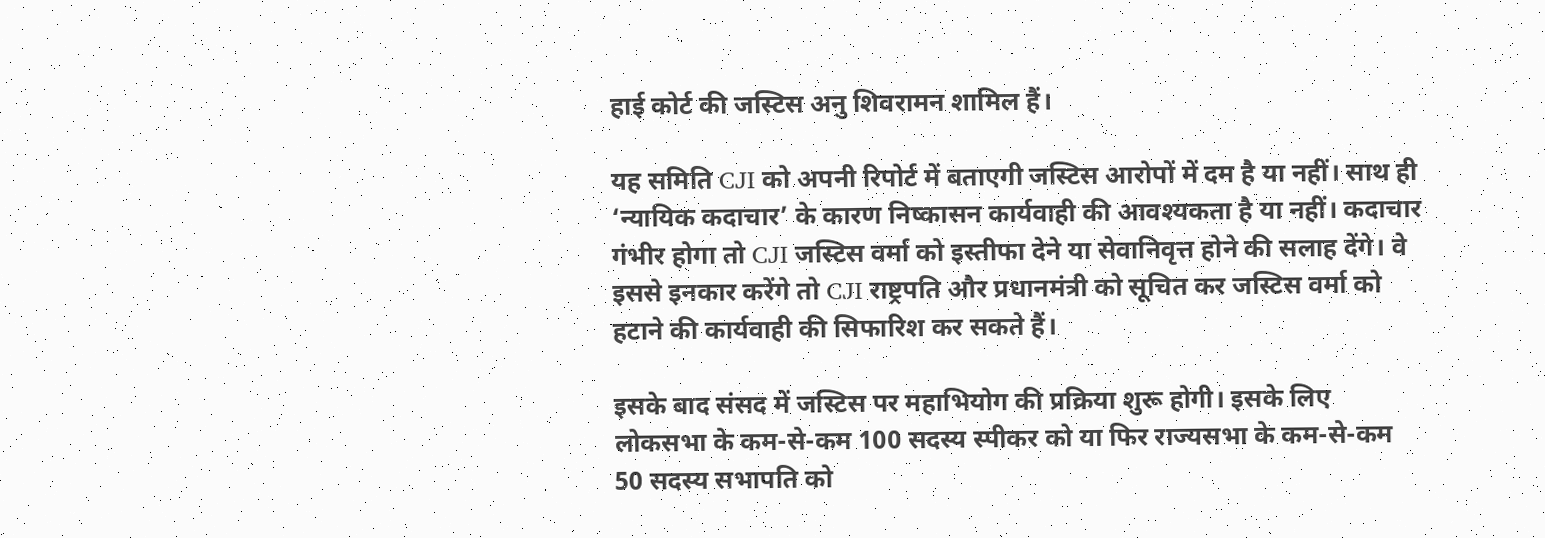हाई कोर्ट की जस्टिस अनु शिवरामन शामिल हैं।

यह समिति CJI को अपनी रिपोर्ट में बताएगी जस्टिस आरोपों में दम है या नहीं। साथ ही ‘न्यायिक कदाचार’ के कारण निष्कासन कार्यवाही की आवश्यकता है या नहीं। कदाचार गंभीर होगा तो CJI जस्टिस वर्मा को इस्तीफा देने या सेवानिवृत्त होने की सलाह देंगे। वे इससे इनकार करेंगे तो CJI राष्ट्रपति और प्रधानमंत्री को सूचित कर जस्टिस वर्मा को हटाने की कार्यवाही की सिफारिश कर सकते हैं।

इसके बाद संसद में जस्टिस पर महाभियोग की प्रक्रिया शुरू होगी। इसके लिए लोकसभा के कम-से-कम 100 सदस्य स्पीकर को या फिर राज्यसभा के कम-से-कम 50 सदस्य सभापति को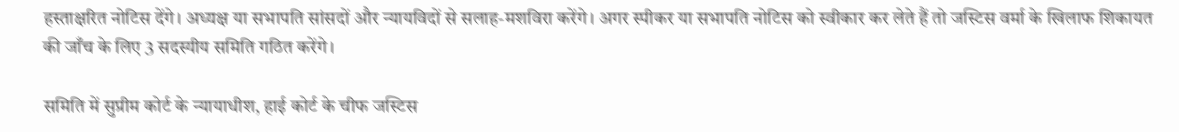हस्ताक्षरित नोटिस देंगे। अध्यक्ष या सभापति सांसदों और न्यायविदों से सलाह-मशविरा करेंगे। अगर स्पीकर या सभापति नोटिस को स्वीकार कर लेते हैं तो जस्टिस वर्मा के खिलाफ शिकायत की जाँच के लिए 3 सदस्यीय समिति गठित करेंगे।

समिति में सुप्रीम कोर्ट के न्यायाधीश, हाई कोर्ट के चीफ जस्टिस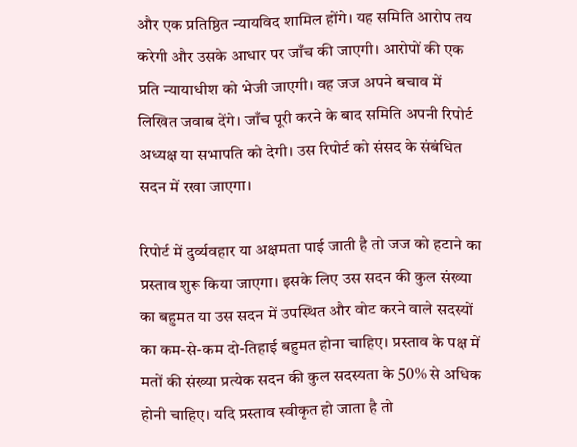और एक प्रतिष्ठित न्यायविद शामिल होंगे। यह समिति आरोप तय करेगी और उसके आधार पर जाँच की जाएगी। आरोपों की एक प्रति न्यायाधीश को भेजी जाएगी। वह जज अपने बचाव में लिखित जवाब देंगे। जाँच पूरी करने के बाद समिति अपनी रिपोर्ट अध्यक्ष या सभापति को देगी। उस रिपोर्ट को संसद के संबंधित सदन में रखा जाएगा।

रिपोर्ट में दुर्व्यवहार या अक्षमता पाई जाती है तो जज को हटाने का प्रस्ताव शुरू किया जाएगा। इसके लिए उस सदन की कुल संख्या का बहुमत या उस सदन में उपस्थित और वोट करने वाले सदस्यों का कम-से-कम दो-तिहाई बहुमत होना चाहिए। प्रस्ताव के पक्ष में मतों की संख्या प्रत्येक सदन की कुल सदस्यता के 50% से अधिक होनी चाहिए। यदि प्रस्ताव स्वीकृत हो जाता है तो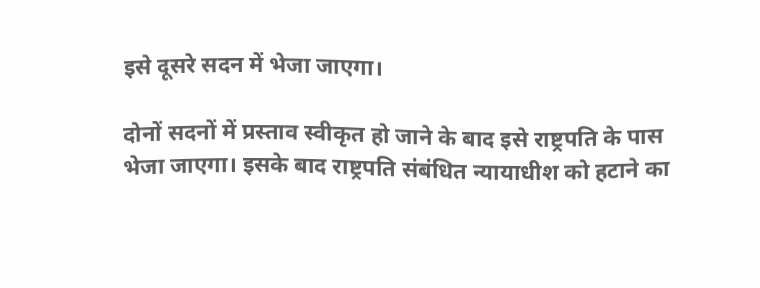इसे दूसरे सदन में भेजा जाएगा।

दोनों सदनों में प्रस्ताव स्वीकृत हो जाने के बाद इसे राष्ट्रपति के पास भेजा जाएगा। इसके बाद राष्ट्रपति संबंधित न्यायाधीश को हटाने का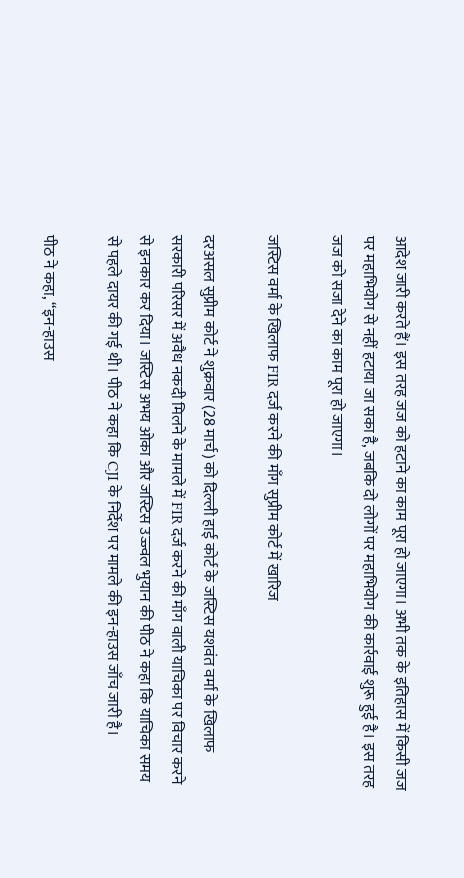आदेश जारी करते हैं। इस तरह जज को हटाने का काम पूरा हो जाएगा। अभी तक के इतिहास में किसी जज पर महाभियोग से नहीं हटाया जा सका है, जबकि दो लोगों पर महाभियोग की कार्रवाई शुरू हुई है। इस तरह जज को सजा देने का काम पूरा हो जाएगा।

जस्टिस वर्मा के खिलाफ FIR दर्ज करने की माँग सुप्रीम कोर्ट में खारिज

दरअसल सुप्रीम कोर्ट ने शुक्रवार (28 मार्च) को दिल्ली हाई कोर्ट के जस्टिस यशवंत वर्मा के खिलाफ सरकारी परिसर में अवैध नकदी मिलने के मामले में FIR दर्ज करने की माँग वाली याचिका पर विचार करने से इनकार कर दिया। जस्टिस अभय ओका और जस्टिस उज्ज्वल भुयान की पीठ ने कहा कि याचिका समय से पहले दायर की गई थी। पीठ ने कहा कि CJI के निर्देश पर मामले की इन-हाउस जाँच जारी है।

पीठ ने कहा, “इन-हाउस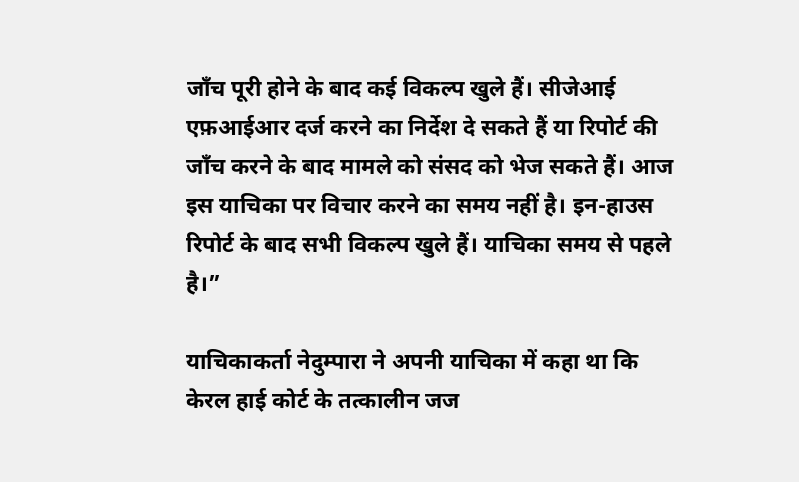जाँच पूरी होने के बाद कई विकल्प खुले हैं। सीजेआई एफ़आईआर दर्ज करने का निर्देश दे सकते हैं या रिपोर्ट की जाँच करने के बाद मामले को संसद को भेज सकते हैं। आज इस याचिका पर विचार करने का समय नहीं है। इन-हाउस रिपोर्ट के बाद सभी विकल्प खुले हैं। याचिका समय से पहले है।”

याचिकाकर्ता नेदुम्पारा ने अपनी याचिका में कहा था कि केरल हाई कोर्ट के तत्कालीन जज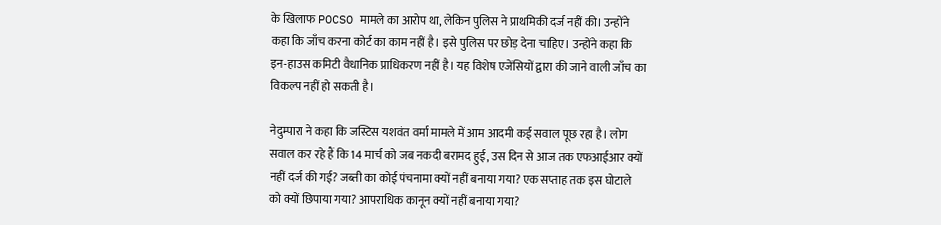के खिलाफ POCSO मामले का आरोप था, लेकिन पुलिस ने प्राथमिकी दर्ज नहीं की। उन्होंने कहा कि जाँच करना कोर्ट का काम नहीं है। इसे पुलिस पर छोड़ देना चाहिए। उन्होंने कहा कि इन-हाउस कमिटी वैधानिक प्राधिकरण नहीं है। यह विशेष एजेंसियों द्वारा की जाने वाली जाँच का विकल्प नहीं हो सकती है।

नेदुम्पारा ने कहा कि जस्टिस यशवंत वर्मा मामले में आम आदमी कई सवाल पूछ रहा है। लोग सवाल कर रहे हैं कि 14 मार्च को जब नकदी बरामद हुई, उस दिन से आज तक एफआईआर क्यों नहीं दर्ज की गई? जब्ती का कोई पंचनामा क्यों नहीं बनाया गया? एक सप्ताह तक इस घोटाले को क्यों छिपाया गया? आपराधिक कानून क्यों नहीं बनाया गया?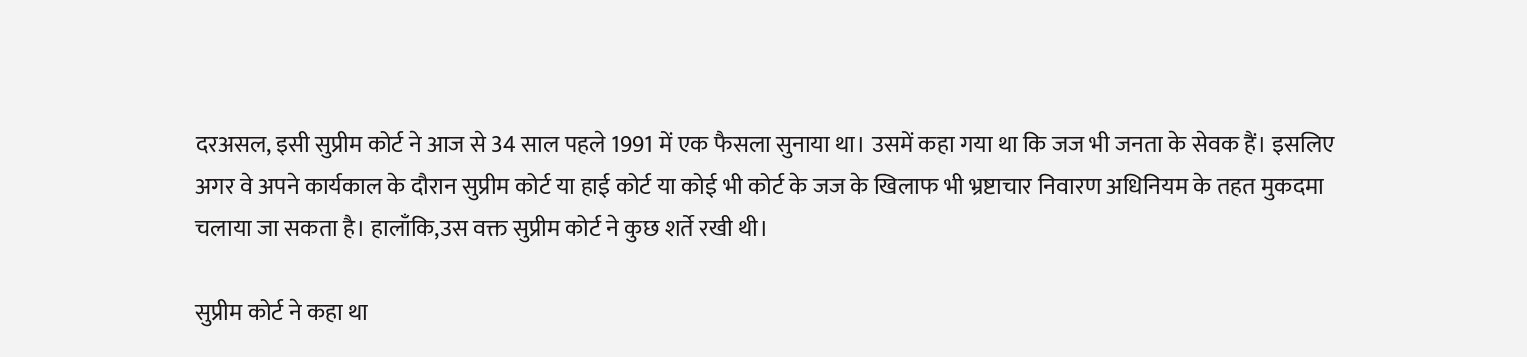दरअसल, इसी सुप्रीम कोर्ट ने आज से 34 साल पहले 1991 में एक फैसला सुनाया था। उसमें कहा गया था कि जज भी जनता के सेवक हैं। इसलिए अगर वे अपने कार्यकाल के दौरान सुप्रीम कोर्ट या हाई कोर्ट या कोई भी कोर्ट के जज के खिलाफ भी भ्रष्टाचार निवारण अधिनियम के तहत मुकदमा चलाया जा सकता है। हालाँकि,उस वक्त सुप्रीम कोर्ट ने कुछ शर्ते रखी थी।

सुप्रीम कोर्ट ने कहा था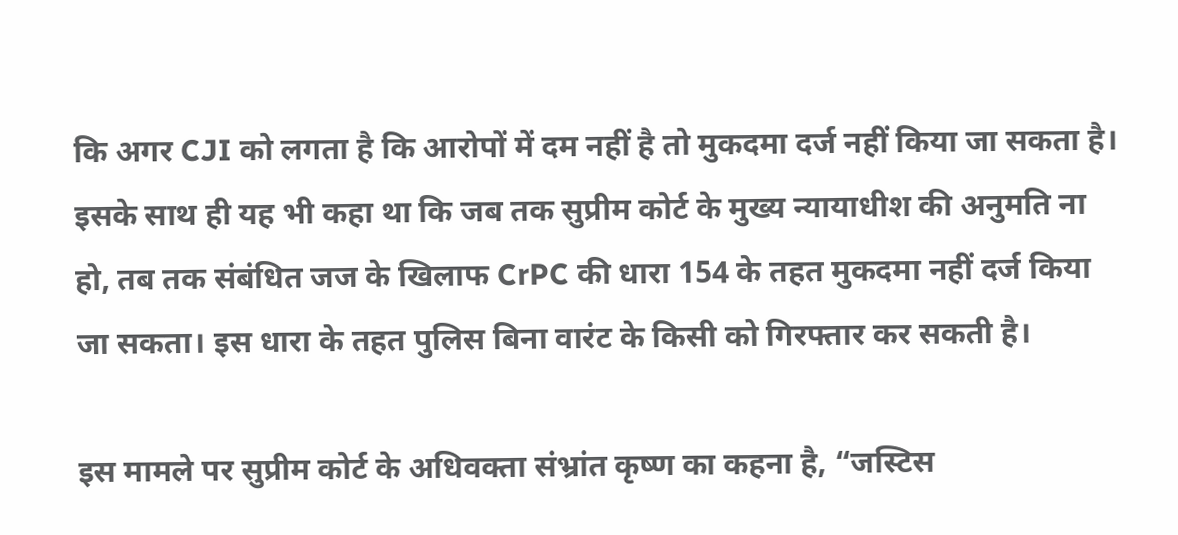कि अगर CJI को लगता है कि आरोपों में दम नहीं है तो मुकदमा दर्ज नहीं किया जा सकता है। इसके साथ ही यह भी कहा था कि जब तक सुप्रीम कोर्ट के मुख्य न्यायाधीश की अनुमति ना हो, तब तक संबंधित जज के खिलाफ CrPC की धारा 154 के तहत मुकदमा नहीं दर्ज किया जा सकता। इस धारा के तहत पुलिस बिना वारंट के किसी को गिरफ्तार कर सकती है।

इस मामले पर सुप्रीम कोर्ट के अधिवक्ता संभ्रांत कृष्ण का कहना है, “जस्टिस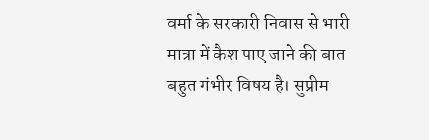वर्मा के सरकारी निवास से भारी मात्रा में कैश पाए जाने की बात बहुत गंभीर विषय है। सुप्रीम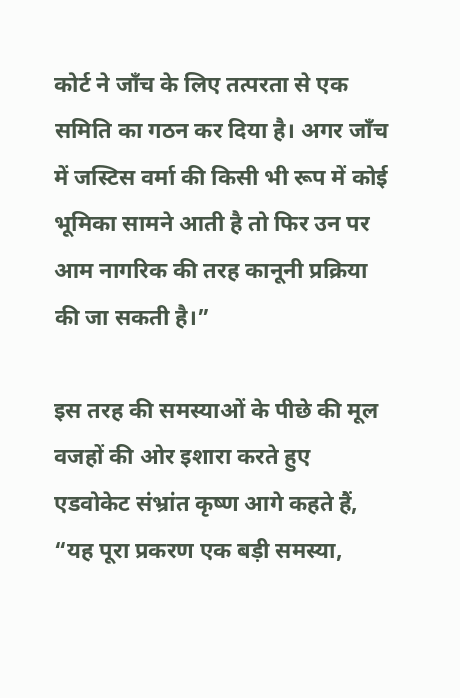कोर्ट ने जाँच के लिए तत्परता से एक समिति का गठन कर दिया है। अगर जाँच में जस्टिस वर्मा की किसी भी रूप में कोई भूमिका सामने आती है तो फिर उन पर आम नागरिक की तरह कानूनी प्रक्रिया की जा सकती है।”

इस तरह की समस्याओं के पीछे की मूल वजहों की ओर इशारा करते हुए एडवोकेट संभ्रांत कृष्ण आगे कहते हैं, “यह पूरा प्रकरण एक बड़ी समस्या,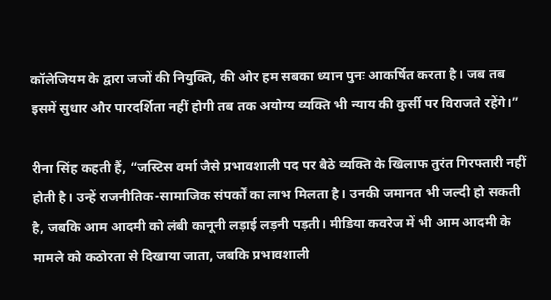कॉलेजियम के द्वारा जजों की नियुक्ति, की ओर हम सबका ध्यान पुनः आकर्षित करता है। जब तब इसमें सुधार और पारदर्शिता नहीं होगी तब तक अयोग्य व्यक्ति भी न्याय की कुर्सी पर विराजते रहेंगे।”

रीना सिंह कहती हैं, “जस्टिस वर्मा जैसे प्रभावशाली पद पर बैठे व्यक्ति के खिलाफ तुरंत गिरफ्तारी नहीं होती है। उन्हें राजनीतिक-सामाजिक संपर्कों का लाभ मिलता है। उनकी जमानत भी जल्दी हो सकती है, जबकि आम आदमी को लंबी कानूनी लड़ाई लड़नी पड़ती। मीडिया कवरेज में भी आम आदमी के मामले को कठोरता से दिखाया जाता, जबकि प्रभावशाली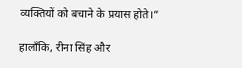व्यक्तियों को बचाने के प्रयास होते।”

हालाँकि, रीना सिंह और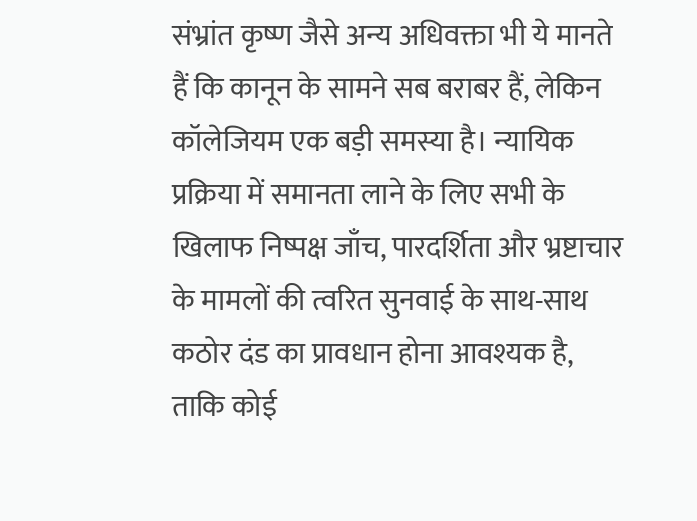संभ्रांत कृष्ण जैसे अन्य अधिवक्ता भी ये मानते हैं कि कानून के सामने सब बराबर हैं, लेकिन कॉलेजियम एक बड़ी समस्या है। न्यायिक प्रक्रिया में समानता लाने के लिए सभी के खिलाफ निष्पक्ष जाँच, पारदर्शिता और भ्रष्टाचार के मामलों की त्वरित सुनवाई के साथ-साथ कठोर दंड का प्रावधान होना आवश्यक है, ताकि कोई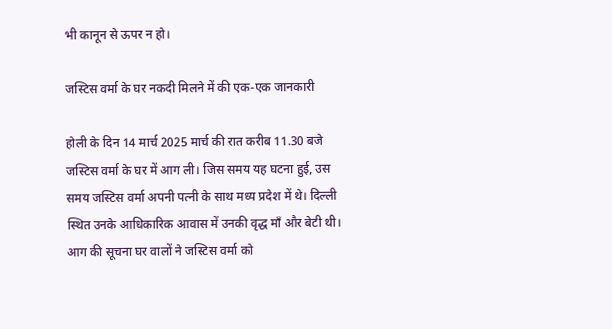भी कानून से ऊपर न हो।

जस्टिस वर्मा के घर नकदी मिलने में की एक-एक जानकारी

होली के दिन 14 मार्च 2025 मार्च की रात करीब 11.30 बजे जस्टिस वर्मा के घर में आग ली। जिस समय यह घटना हुई, उस समय जस्टिस वर्मा अपनी पत्नी के साथ मध्य प्रदेश में थे। दिल्ली स्थित उनके आधिकारिक आवास में उनकी वृद्ध माँ और बेटी थी। आग की सूचना घर वालों ने जस्टिस वर्मा को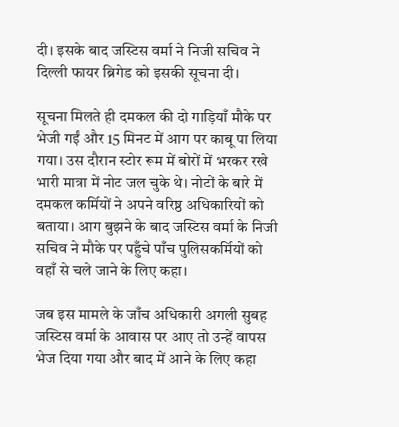दी। इसके बाद जस्टिस वर्मा ने निजी सचिव ने दिल्ली फायर ब्रिगेड को इसकी सूचना दी।

सूचना मिलते ही दमकल की दो गाड़ियाँ मौके पर भेजी गईं और 15 मिनट में आग पर काबू पा लिया गया। उस दौरान स्टोर रूम में बोरों में भरकर रखे भारी मात्रा में नोट जल चुके थे। नोटों के बारे में दमकल कर्मियों ने अपने वरिष्ठ अधिकारियों को बताया। आग बुझने के बाद जस्टिस वर्मा के निजी सचिव ने मौके पर पहुँचे पाँच पुलिसकर्मियों को वहाँ से चले जाने के लिए कहा।

जब इस मामले के जाँच अधिकारी अगली सुबह जस्टिस वर्मा के आवास पर आए तो उन्हें वापस भेज दिया गया और बाद में आने के लिए कहा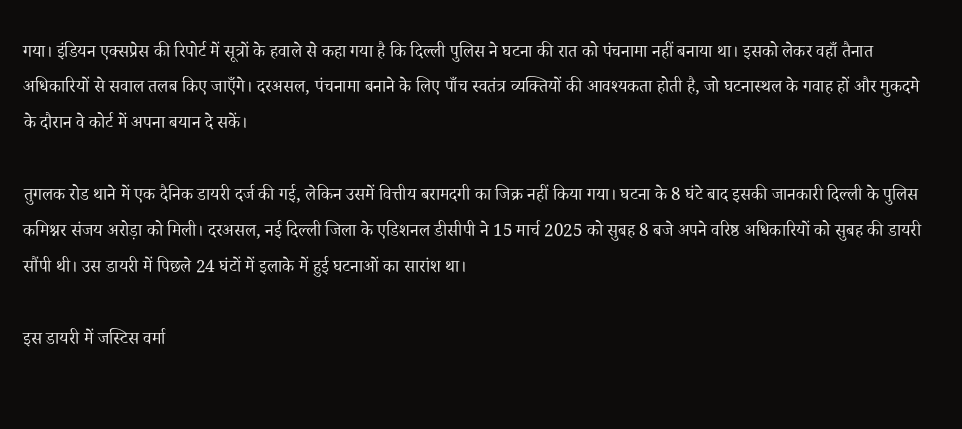गया। इंडियन एक्सप्रेस की रिपोर्ट में सूत्रों के हवाले से कहा गया है कि दिल्ली पुलिस ने घटना की रात को पंचनामा नहीं बनाया था। इसको लेकर वहाँ तैनात अधिकारियों से सवाल तलब किए जाएँगे। दरअसल, पंचनामा बनाने के लिए पाँच स्वतंत्र व्यक्तियों की आवश्यकता होती है, जो घटनास्थल के गवाह हों और मुकदमे के दौरान वे कोर्ट में अपना बयान दे सकें।

तुगलक रोड थाने में एक दैनिक डायरी दर्ज की गई, लेकिन उसमें वित्तीय बरामदगी का जिक्र नहीं किया गया। घटना के 8 घंटे बाद इसकी जानकारी दिल्ली के पुलिस कमिश्नर संजय अरोड़ा को मिली। दरअसल, नई दिल्ली जिला के एडिशनल डीसीपी ने 15 मार्च 2025 को सुबह 8 बजे अपने वरिष्ठ अधिकारियों को सुबह की डायरी सौंपी थी। उस डायरी में पिछले 24 घंटों में इलाके में हुई घटनाओं का सारांश था।

इस डायरी में जस्टिस वर्मा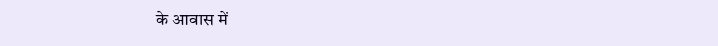के आवास में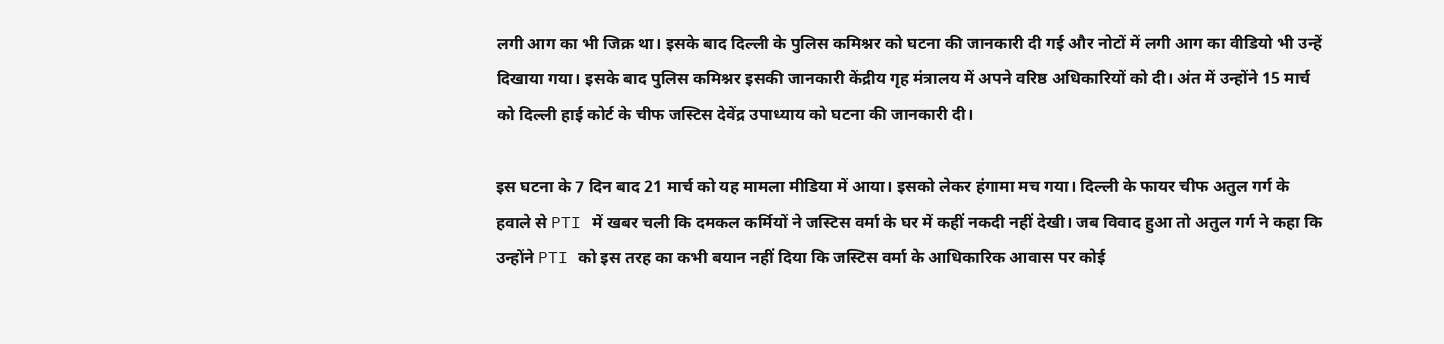लगी आग का भी जिक्र था। इसके बाद दिल्ली के पुलिस कमिश्नर को घटना की जानकारी दी गई और नोटों में लगी आग का वीडियो भी उन्हें दिखाया गया। इसके बाद पुलिस कमिश्नर इसकी जानकारी केंद्रीय गृह मंत्रालय में अपने वरिष्ठ अधिकारियों को दी। अंत में उन्होंने 15 मार्च को दिल्ली हाई कोर्ट के चीफ जस्टिस देवेंद्र उपाध्याय को घटना की जानकारी दी।

इस घटना के 7 दिन बाद 21 मार्च को यह मामला मीडिया में आया। इसको लेकर हंगामा मच गया। दिल्ली के फायर चीफ अतुल गर्ग के हवाले से PTI में खबर चली कि दमकल कर्मियों ने जस्टिस वर्मा के घर में कहीं नकदी नहीं देखी। जब विवाद हुआ तो अतुल गर्ग ने कहा कि उन्होंने PTI को इस तरह का कभी बयान नहीं दिया कि जस्टिस वर्मा के आधिकारिक आवास पर कोई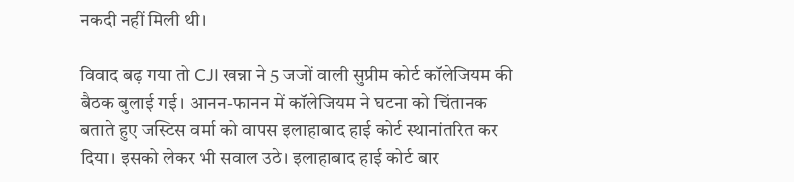नकदी नहीं मिली थी।

विवाद बढ़ गया तो CJI खन्ना ने 5 जजों वाली सुप्रीम कोर्ट कॉलेजियम की बैठक बुलाई गई। आनन-फानन में कॉलेजियम ने घटना को चिंतानक बताते हुए जस्टिस वर्मा को वापस इलाहाबाद हाई कोर्ट स्थानांतरित कर दिया। इसको लेकर भी सवाल उठे। इलाहाबाद हाई कोर्ट बार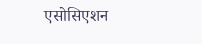एसोसिएशन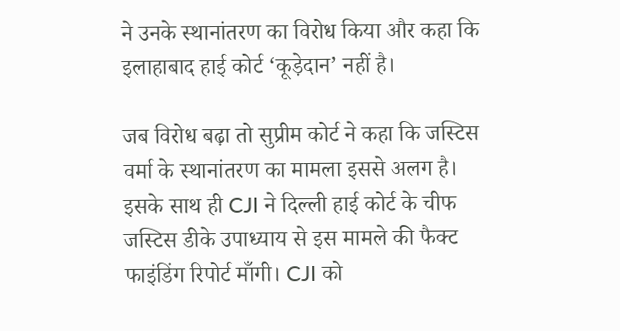ने उनके स्थानांतरण का विरोध किया और कहा कि इलाहाबाद हाई कोर्ट ‘कूड़ेदान’ नहीं है।

जब विरोध बढ़ा तो सुप्रीम कोर्ट ने कहा कि जस्टिस वर्मा के स्थानांतरण का मामला इससे अलग है। इसके साथ ही CJI ने दिल्ली हाई कोर्ट के चीफ जस्टिस डीके उपाध्याय से इस मामले की फैक्ट फाइंडिंग रिपोर्ट माँगी। CJI को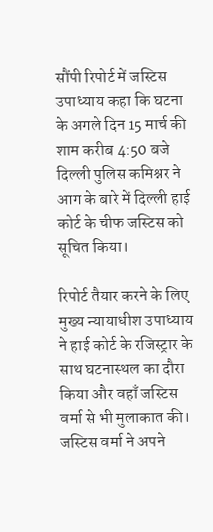सौंपी रिपोर्ट में जस्टिस उपाध्याय कहा कि घटना के अगले दिन 15 मार्च की शाम करीब 4:50 बजे दिल्ली पुलिस कमिश्नर ने आग के बारे में दिल्ली हाई कोर्ट के चीफ जस्टिस को सूचित किया।

रिपोर्ट तैयार करने के लिए मुख्य न्यायाधीश उपाध्याय ने हाई कोर्ट के रजिस्ट्रार के साथ घटनास्थल का दौरा किया और वहाँ जस्टिस वर्मा से भी मुलाकात की। जस्टिस वर्मा ने अपने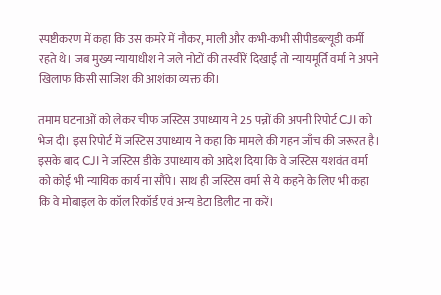स्पष्टीकरण में कहा कि उस कमरे में नौकर, माली और कभी-कभी सीपीडब्ल्यूडी कर्मी रहते थे। जब मुख्य न्यायाधीश ने जले नोटों की तस्वीरें दिखाईं तो न्यायमूर्ति वर्मा ने अपने खिलाफ किसी साजिश की आशंका व्यक्त की।

तमाम घटनाओं को लेकर चीफ जस्टिस उपाध्याय ने 25 पन्नों की अपनी रिपोर्ट CJI को भेज दी। इस रिपोर्ट में जस्टिस उपाध्याय ने कहा कि मामले की गहन जाँच की जरूरत है। इसके बाद CJI ने जस्टिस डीके उपाध्याय को आदेश दिया कि वे जस्टिस यशवंत वर्मा को कोई भी न्यायिक कार्य ना सौंपे। साथ ही जस्टिस वर्मा से ये कहने के लिए भी कहा कि वे मोबाइल के कॉल रिकॉर्ड एवं अन्य डेटा डिलीट ना करें।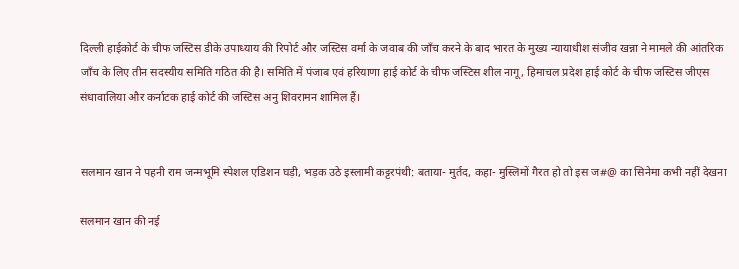दिल्ली हाईकोर्ट के चीफ जस्टिस डीके उपाध्याय की रिपोर्ट और जस्टिस वर्मा के जवाब की जाँच करने के बाद भारत के मुख्य न्यायाधीश संजीव खन्ना ने मामले की आंतरिक जाँच के लिए तीन सदस्यीय समिति गठित की है। समिति में पंजाब एवं हरियाणा हाई कोर्ट के चीफ जस्टिस शील नागू, हिमाचल प्रदेश हाई कोर्ट के चीफ जस्टिस जीएस संधावालिया और कर्नाटक हाई कोर्ट की जस्टिस अनु शिवरामन शामिल हैं।


सलमान खान ने पहनी राम जन्मभूमि स्पेशल एडिशन घड़ी, भड़क उठे इस्लामी कट्टरपंथी: बताया- मुर्तद, कहा- मुस्लिमों गैरत हो तो इस ज#@ का सिनेमा कभी नहीं देखना

सलमान खान की नई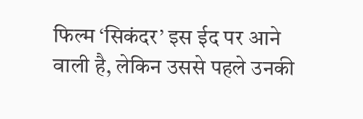फिल्म ‘सिकंदर’ इस ईद पर आने वाली है, लेकिन उससे पहले उनकी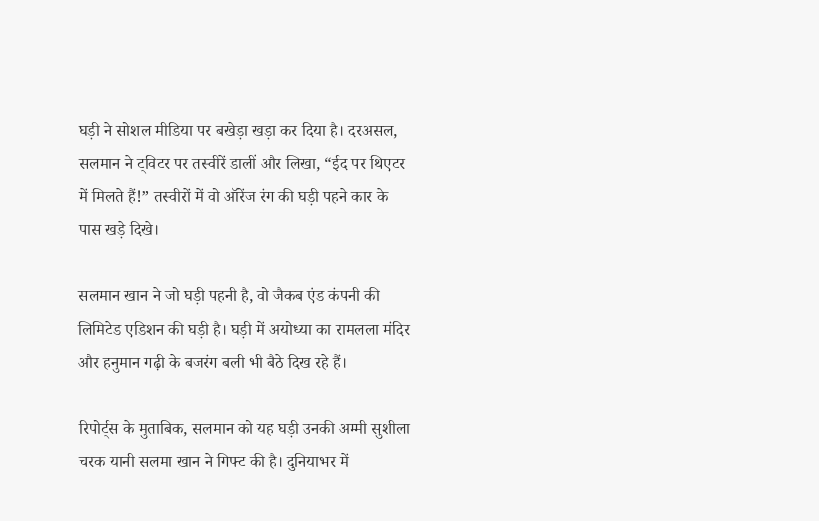घड़ी ने सोशल मीडिया पर बखेड़ा खड़ा कर दिया है। दरअसल, सलमान ने ट्विटर पर तस्वीरें डालीं और लिखा, “ईद पर थिएटर में मिलते हैं!” तस्वीरों में वो ऑरेंज रंग की घड़ी पहने कार के पास खड़े दिखे।

सलमान खान ने जो घड़ी पहनी है, वो जैकब एंड कंपनी की लिमिटेड एडिशन की घड़ी है। घड़ी में अयोध्‍या का रामलला मंदिर और हनुमान गढ़ी के बजरंग बली भी बैठे दिख रहे हैं।

रिपोर्ट्स के मुताबिक, सलमान को यह घड़ी उनकी अम्मी सुशीला चरक यानी सलमा खान ने गिफ्ट की है। दुनियाभर में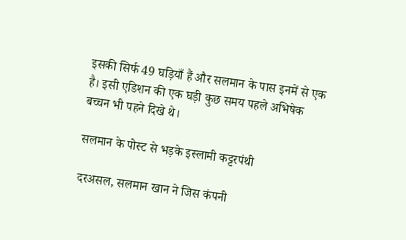इसकी सिर्फ 49 घड़ियाँ हैं और सलमान के पास इनमें से एक है। इसी एडिशन की एक घड़ी कुछ समय पहले अभिषेक बच्चन भी पहने दिखे थे।

सलमान के पोस्ट से भड़के इस्लामी कट्टरपंथी

दरअसल, सलमान खान ने जिस कंपनी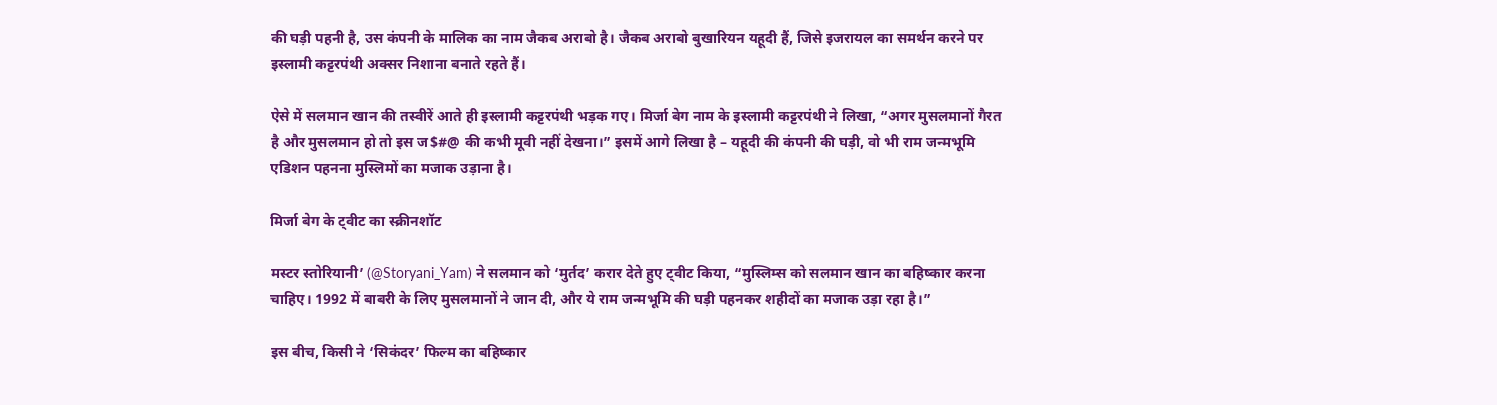की घड़ी पहनी है, उस कंपनी के मालिक का नाम जैकब अराबो है। जैकब अराबो बुखारियन यहूदी हैं, जिसे इजरायल का समर्थन करने पर इस्लामी कट्टरपंथी अक्सर निशाना बनाते रहते हैं।

ऐसे में सलमान खान की तस्वीरें आते ही इस्लामी कट्टरपंथी भड़क गए। मिर्जा बेग नाम के इस्लामी कट्टरपंथी ने लिखा, “अगर मुसलमानों गैरत है और मुसलमान हो तो इस ज$#@ की कभी मूवी नहीं देखना।” इसमें आगे लिखा है – यहूदी की कंपनी की घड़ी, वो भी राम जन्मभूमि एडिशन पहनना मुस्लिमों का मजाक उड़ाना है।

मिर्जा बेग के ट्वीट का स्क्रीनशॉट

मस्टर स्तोरियानी’ (@Storyani_Yam) ने सलमान को ‘मुर्तद’ करार देते हुए ट्वीट किया, “मुस्लिम्स को सलमान खान का बहिष्कार करना चाहिए। 1992 में बाबरी के लिए मुसलमानों ने जान दी, और ये राम जन्मभूमि की घड़ी पहनकर शहीदों का मजाक उड़ा रहा है।”

इस बीच, किसी ने ‘सिकंदर’ फिल्म का बहिष्कार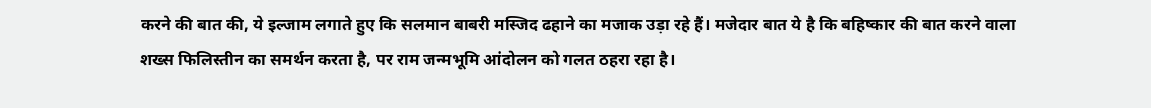करने की बात की, ये इल्जाम लगाते हुए कि सलमान बाबरी मस्जिद ढहाने का मजाक उड़ा रहे हैं। मजेदार बात ये है कि बहिष्कार की बात करने वाला शख्स फिलिस्तीन का समर्थन करता है, पर राम जन्मभूमि आंदोलन को गलत ठहरा रहा है।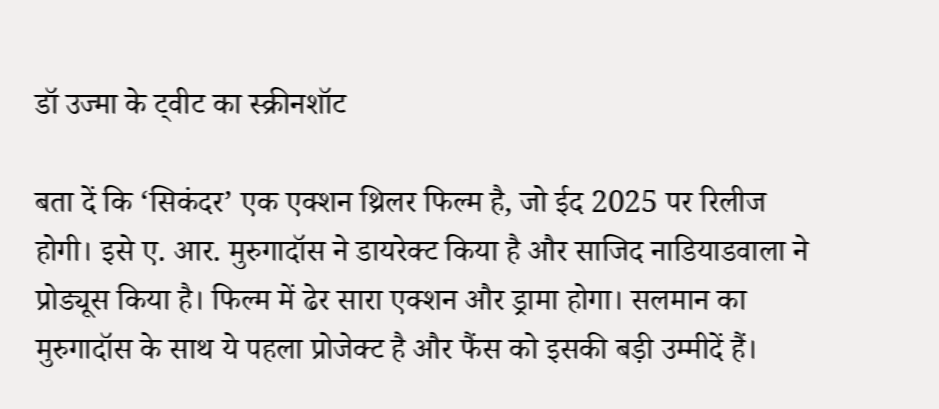डॉ उज्मा के ट्वीट का स्क्रीनशॉट

बता दें कि ‘सिकंदर’ एक एक्शन थ्रिलर फिल्म है, जो ईद 2025 पर रिलीज होगी। इसे ए. आर. मुरुगादॉस ने डायरेक्ट किया है और साजिद नाडियाडवाला ने प्रोड्यूस किया है। फिल्म में ढेर सारा एक्शन और ड्रामा होगा। सलमान का मुरुगादॉस के साथ ये पहला प्रोजेक्ट है और फैंस को इसकी बड़ी उम्मीदें हैं।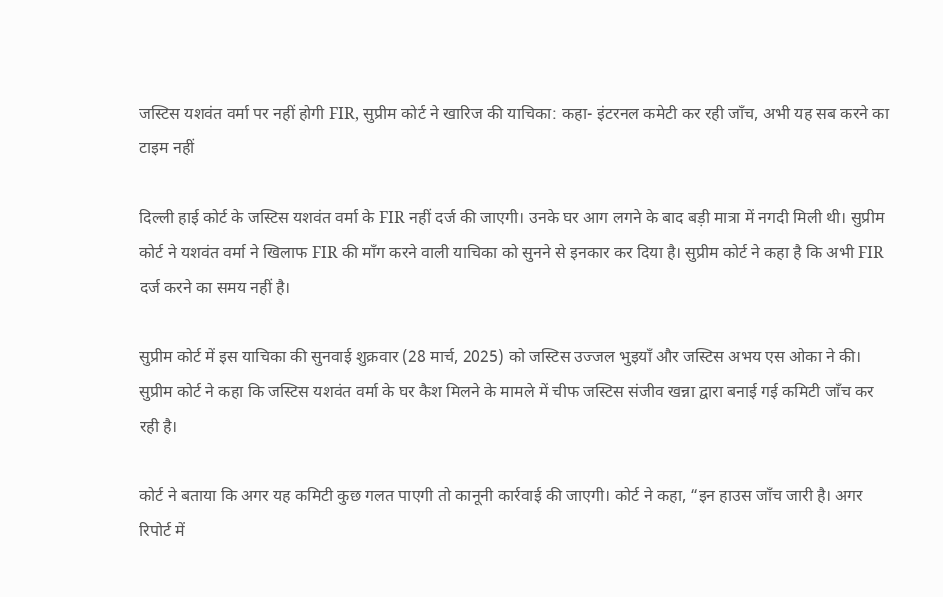जस्टिस यशवंत वर्मा पर नहीं होगी FIR, सुप्रीम कोर्ट ने खारिज की याचिका: कहा- इंटरनल कमेटी कर रही जाँच, अभी यह सब करने का टाइम नहीं

दिल्ली हाई कोर्ट के जस्टिस यशवंत वर्मा के FIR नहीं दर्ज की जाएगी। उनके घर आग लगने के बाद बड़ी मात्रा में नगदी मिली थी। सुप्रीम कोर्ट ने यशवंत वर्मा ने खिलाफ FIR की माँग करने वाली याचिका को सुनने से इनकार कर दिया है। सुप्रीम कोर्ट ने कहा है कि अभी FIR दर्ज करने का समय नहीं है।

सुप्रीम कोर्ट में इस याचिका की सुनवाई शुक्रवार (28 मार्च, 2025) को जस्टिस उज्जल भुइयाँ और जस्टिस अभय एस ओका ने की। सुप्रीम कोर्ट ने कहा कि जस्टिस यशवंत वर्मा के घर कैश मिलने के मामले में चीफ जस्टिस संजीव खन्ना द्वारा बनाई गई कमिटी जाँच कर रही है।

कोर्ट ने बताया कि अगर यह कमिटी कुछ गलत पाएगी तो कानूनी कार्रवाई की जाएगी। कोर्ट ने कहा, “इन हाउस जाँच जारी है। अगर रिपोर्ट में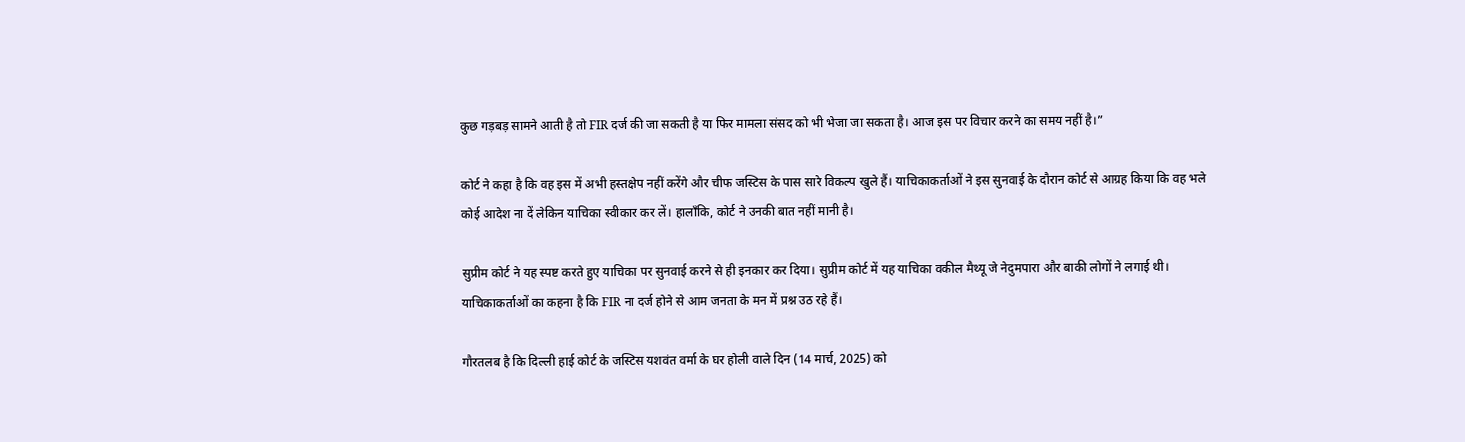कुछ गड़बड़ सामने आती है तो FIR दर्ज की जा सकती है या फिर मामला संसद को भी भेजा जा सकता है। आज इस पर विचार करने का समय नहीं है।”

कोर्ट ने कहा है कि वह इस में अभी हस्तक्षेप नहीं करेंगे और चीफ जस्टिस के पास सारे विकल्प खुले हैं। याचिकाकर्ताओं ने इस सुनवाई के दौरान कोर्ट से आग्रह किया कि वह भले कोई आदेश ना दें लेकिन याचिका स्वीकार कर लें। हालाँकि, कोर्ट ने उनकी बात नहीं मानी है।

सुप्रीम कोर्ट ने यह स्पष्ट करते हुए याचिका पर सुनवाई करने से ही इनकार कर दिया। सुप्रीम कोर्ट में यह याचिका वकील मैथ्यू जे नेदुमपारा और बाकी लोगों ने लगाई थी। याचिकाकर्ताओं का कहना है कि FIR ना दर्ज होने से आम जनता के मन में प्रश्न उठ रहे हैं।

गौरतलब है कि दिल्ली हाई कोर्ट के जस्टिस यशवंत वर्मा के घर होली वाले दिन (14 मार्च, 2025) को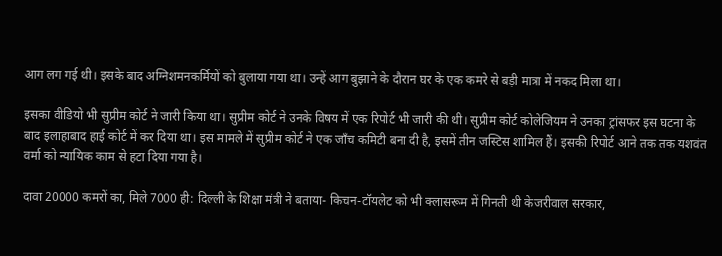आग लग गई थी। इसके बाद अग्निशमनकर्मियों को बुलाया गया था। उन्हें आग बुझाने के दौरान घर के एक कमरे से बड़ी मात्रा में नकद मिला था।

इसका वीडियो भी सुप्रीम कोर्ट ने जारी किया था। सुप्रीम कोर्ट ने उनके विषय में एक रिपोर्ट भी जारी की थी। सुप्रीम कोर्ट कोलेजियम ने उनका ट्रांसफर इस घटना के बाद इलाहाबाद हाई कोर्ट में कर दिया था। इस मामले में सुप्रीम कोर्ट ने एक जाँच कमिटी बना दी है, इसमें तीन जस्टिस शामिल हैं। इसकी रिपोर्ट आने तक तक यशवंत वर्मा को न्यायिक काम से हटा दिया गया है।

दावा 20000 कमरों का, मिले 7000 ही: दिल्ली के शिक्षा मंत्री ने बताया- किचन-टॉयलेट को भी क्लासरूम में गिनती थी केजरीवाल सरकार,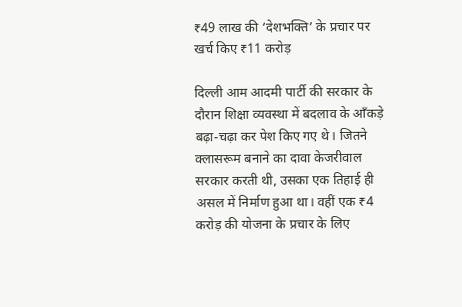₹49 लाख की ‘देशभक्ति’ के प्रचार पर खर्च किए ₹11 करोड़

दिल्ली आम आदमी पार्टी की सरकार के दौरान शिक्षा व्यवस्था में बदलाव के आँकड़े बढ़ा-चढ़ा कर पेश किए गए थे। जितने क्लासरूम बनाने का दावा केजरीवाल सरकार करती थी, उसका एक तिहाई ही असल में निर्माण हुआ था। वहीं एक ₹4 करोड़ की योजना के प्रचार के लिए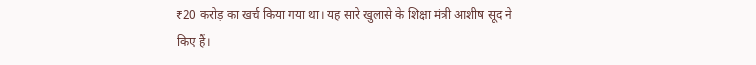₹20 करोड़ का खर्च किया गया था। यह सारे खुलासे के शिक्षा मंत्री आशीष सूद ने किए हैं।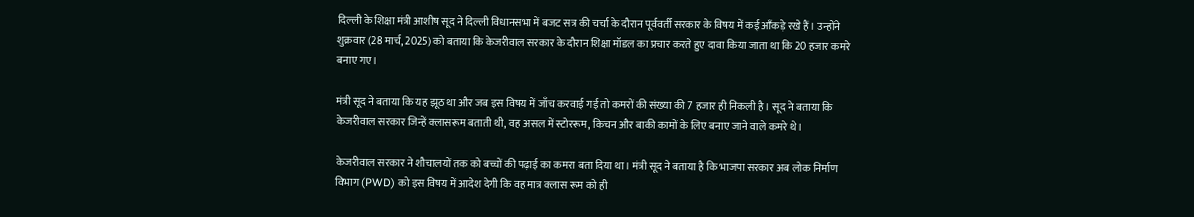दिल्ली के शिक्षा मंत्री आशीष सूद ने दिल्ली विधानसभा में बजट सत्र की चर्चा के दौरान पूर्ववर्ती सरकार के विषय में कई आँकड़े रखे हैं। उन्होंने शुक्रवार (28 मार्च, 2025) को बताया कि केजरीवाल सरकार के दौरान शिक्षा मॉडल का प्रचार करते हुए दावा किया जाता था कि 20 हजार कमरे बनाए गए।

मंत्री सूद ने बताया कि यह झूठ था और जब इस विषय में जाँच करवाई गई तो कमरों की संख्या की 7 हजार ही निकली है। सूद ने बताया कि केजरीवाल सरकार जिन्हें क्लासरूम बताती थी, वह असल में स्टोररूम, किचन और बाकी कामों के लिए बनाए जाने वाले कमरे थे।

केजरीवाल सरकार ने शौचालयों तक को बच्चों की पढ़ाई का कमरा बता दिया था। मंत्री सूद ने बताया है कि भाजपा सरकार अब लोक निर्माण विभाग (PWD) को इस विषय में आदेश देगी कि वह मात्र क्लास रूम को ही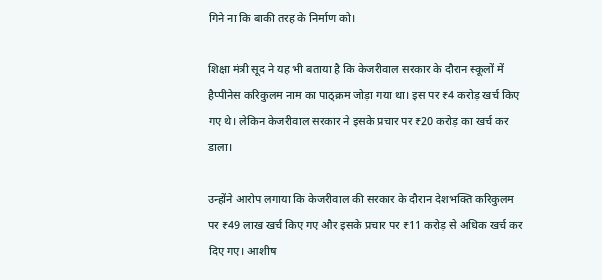गिने ना कि बाकी तरह के निर्माण को।

शिक्षा मंत्री सूद ने यह भी बताया है कि केजरीवाल सरकार के दौरान स्कूलों में हैप्पीनेस करिकुलम नाम का पाठ्क्रम जोड़ा गया था। इस पर ₹4 करोड़ खर्च किए गए थे। लेकिन केजरीवाल सरकार ने इसके प्रचार पर ₹20 करोड़ का खर्च कर डाला।

उन्होंने आरोप लगाया कि केजरीवाल की सरकार के दौरान देशभक्ति करिकुलम पर ₹49 लाख खर्च किए गए और इसके प्रचार पर ₹11 करोड़ से अधिक खर्च कर दिए गए। आशीष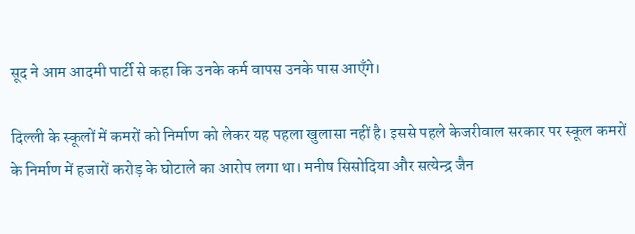सूद ने आम आदमी पार्टी से कहा कि उनके कर्म वापस उनके पास आएँगे।

दिल्ली के स्कूलों में कमरों को निर्माण को लेकर यह पहला खुलासा नहीं है। इससे पहले केजरीवाल सरकार पर स्कूल कमरों के निर्माण में हजारों करोड़ के घोटाले का आरोप लगा था। मनीष सिसोदिया और सत्येन्द्र जैन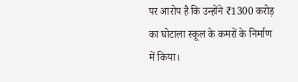पर आरोप है कि उन्होंने ₹1300 करोड़ का घोटाला स्कूल के कमरों के निर्माण में किया।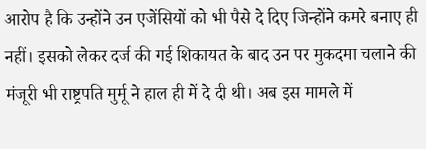आरोप है कि उन्होंने उन एजेंसियों को भी पैसे दे दिए जिन्होंने कमरे बनाए ही नहीं। इसको लेकर दर्ज की गई शिकायत के बाद उन पर मुकदमा चलाने की मंजूरी भी राष्ट्रपति मुर्मू ने हाल ही में दे दी थी। अब इस मामले में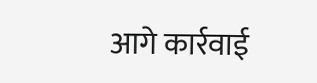आगे कार्रवाई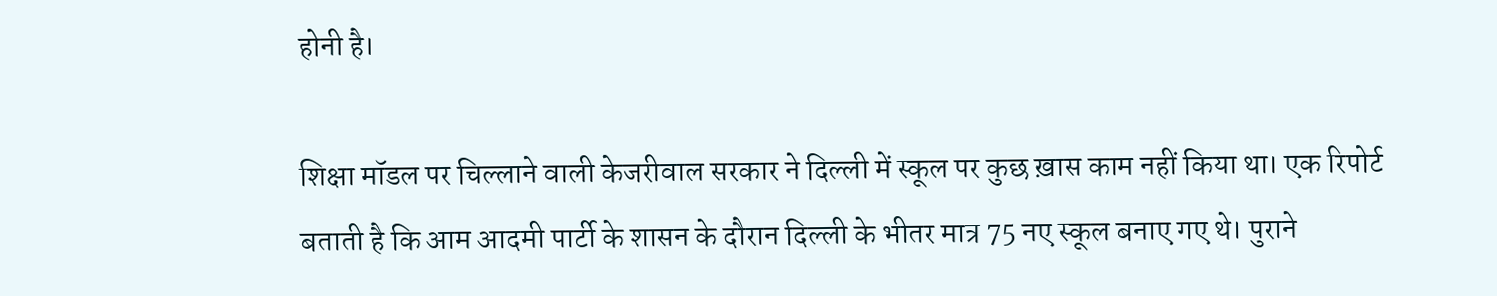होनी है।

शिक्षा मॉडल पर चिल्लाने वाली केजरीवाल सरकार ने दिल्ली में स्कूल पर कुछ ख़ास काम नहीं किया था। एक रिपोर्ट बताती है कि आम आदमी पार्टी के शासन के दौरान दिल्ली के भीतर मात्र 75 नए स्कूल बनाए गए थे। पुराने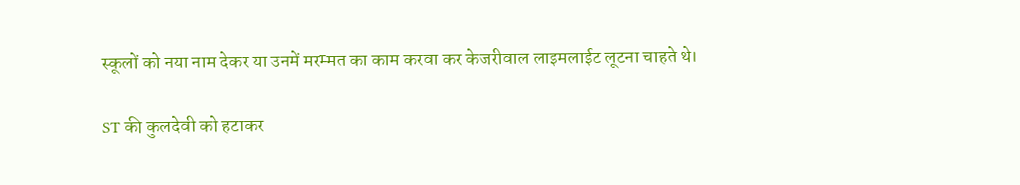स्कूलों को नया नाम देकर या उनमें मरम्मत का काम करवा कर केजरीवाल लाइमलाईट लूटना चाहते थे।

ST की कुलदेवी को हटाकर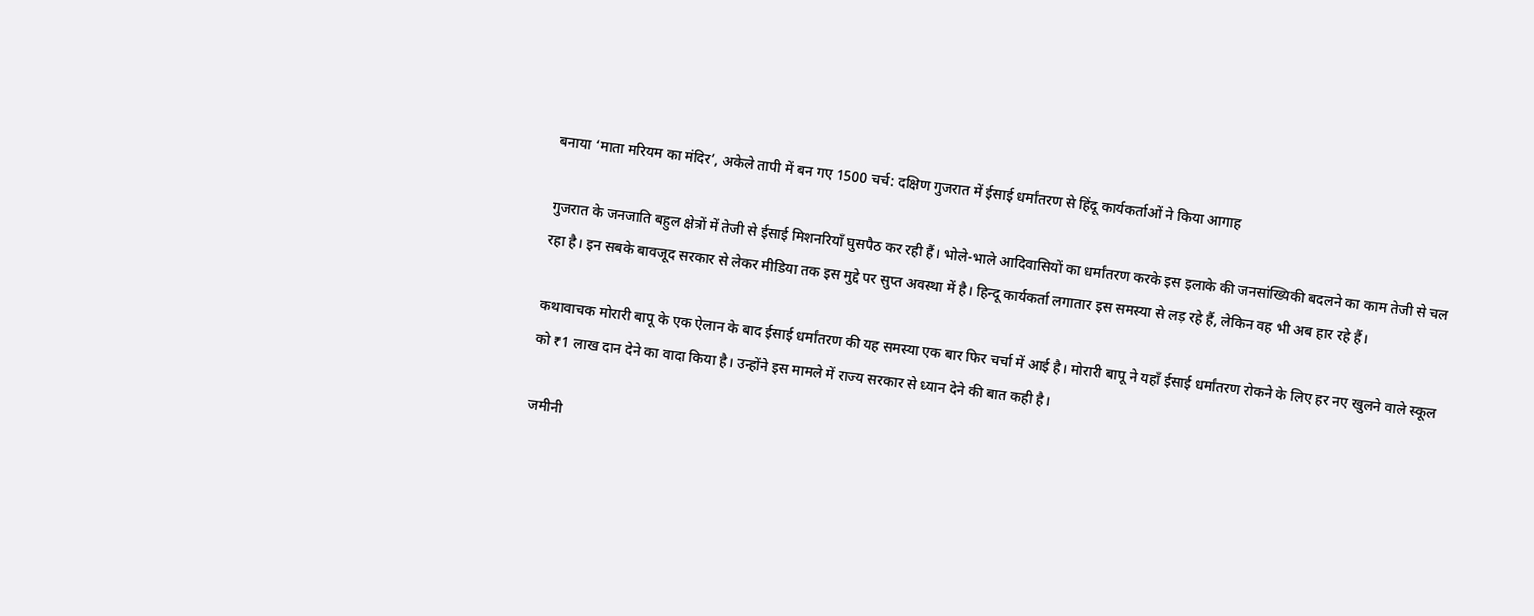बनाया ‘माता मरियम का मंदिर’, अकेले तापी में बन गए 1500 चर्च: दक्षिण गुजरात में ईसाई धर्मांतरण से हिंदू कार्यकर्ताओं ने किया आगाह

गुजरात के जनजाति बहुल क्षेत्रों में तेजी से ईसाई मिशनरियाँ घुसपैठ कर रही हैं। भोले-भाले आदिवासियों का धर्मांतरण करके इस इलाके की जनसांख्यिकी बदलने का काम तेजी से चल रहा है। इन सबके बावजूद सरकार से लेकर मीडिया तक इस मुद्दे पर सुप्त अवस्था में है। हिन्दू कार्यकर्ता लगातार इस समस्या से लड़ रहे हैं, लेकिन वह भी अब हार रहे हैं।

कथावाचक मोरारी बापू के एक ऐलान के बाद ईसाई धर्मांतरण की यह समस्या एक बार फिर चर्चा में आई है। मोरारी बापू ने यहाँ ईसाई धर्मांतरण रोकने के लिए हर नए खुलने वाले स्कूल को ₹1 लाख दान देने का वादा किया है। उन्होंने इस मामले में राज्य सरकार से ध्यान देने की बात कही है।

जमीनी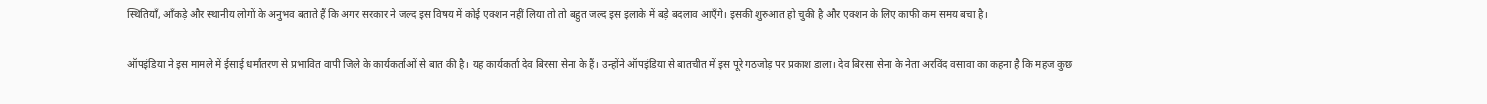स्थितियाँ, आँकड़े और स्थानीय लोगों के अनुभव बताते हैं कि अगर सरकार ने जल्द इस विषय में कोई एक्शन नहीं लिया तो तो बहुत जल्द इस इलाके में बड़े बदलाव आएँगे। इसकी शुरुआत हो चुकी है और एक्शन के लिए काफी कम समय बचा है।

ऑपइंडिया ने इस मामले में ईसाई धर्मांतरण से प्रभावित वापी जिले के कार्यकर्ताओं से बात की है। यह कार्यकर्ता देव बिरसा सेना के हैं। उन्होंने ऑपइंडिया से बातचीत में इस पूरे गठजोड़ पर प्रकाश डाला। देव बिरसा सेना के नेता अरविंद वसावा का कहना है कि महज कुछ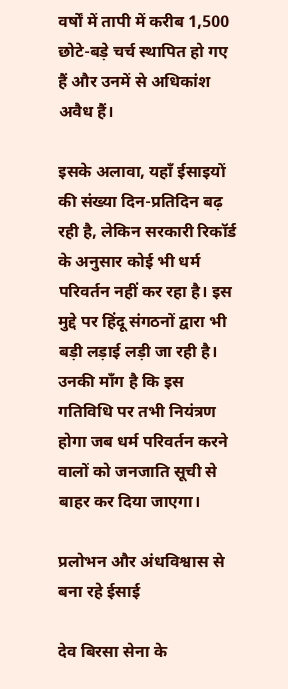वर्षों में तापी में करीब 1,500 छोटे-बड़े चर्च स्थापित हो गए हैं और उनमें से अधिकांश अवैध हैं।

इसके अलावा, यहाँ ईसाइयों की संख्या दिन-प्रतिदिन बढ़ रही है, लेकिन सरकारी रिकॉर्ड के अनुसार कोई भी धर्म परिवर्तन नहीं कर रहा है। इस मुद्दे पर हिंदू संगठनों द्वारा भी बड़ी लड़ाई लड़ी जा रही है। उनकी माँग है कि इस गतिविधि पर तभी नियंत्रण होगा जब धर्म परिवर्तन करने वालों को जनजाति सूची से बाहर कर दिया जाएगा।

प्रलोभन और अंधविश्वास से बना रहे ईसाई

देव बिरसा सेना के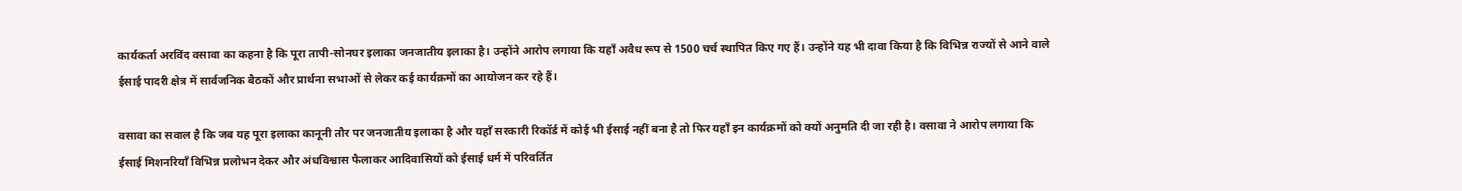कार्यकर्ता अरविंद वसावा का कहना है कि पूरा तापी-सोनघर इलाका जनजातीय इलाका है। उन्होंने आरोप लगाया कि यहाँ अवैध रूप से 1500 चर्च स्थापित किए गए हैं। उन्होंने यह भी दावा किया है कि विभिन्न राज्यों से आने वाले ईसाई पादरी क्षेत्र में सार्वजनिक बैठकों और प्रार्थना सभाओं से लेकर कई कार्यक्रमों का आयोजन कर रहे हैं।

वसावा का सवाल है कि जब यह पूरा इलाका कानूनी तौर पर जनजातीय इलाका है और यहाँ सरकारी रिकॉर्ड में कोई भी ईसाई नहीं बना है तो फिर यहाँ इन कार्यक्रमों को क्यों अनुमति दी जा रही है। वसावा ने आरोप लगाया कि ईसाई मिशनरियाँ विभिन्न प्रलोभन देकर और अंधविश्वास फैलाकर आदिवासियों को ईसाई धर्म में परिवर्तित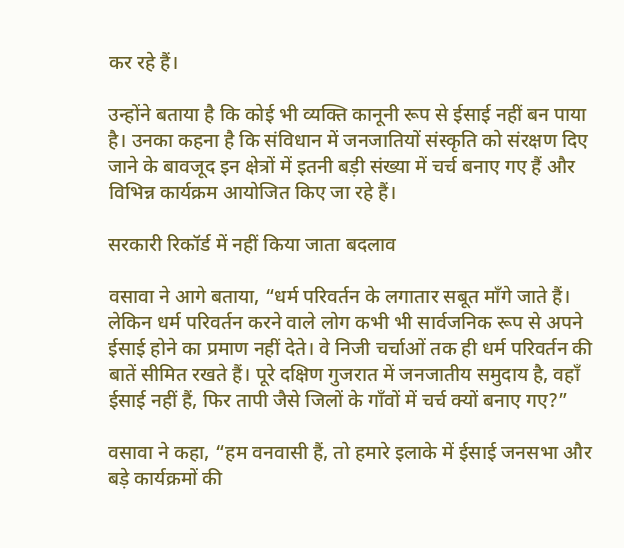कर रहे हैं।

उन्होंने बताया है कि कोई भी व्यक्ति कानूनी रूप से ईसाई नहीं बन पाया है। उनका कहना है कि संविधान में जनजातियों संस्कृति को संरक्षण दिए जाने के बावजूद इन क्षेत्रों में इतनी बड़ी संख्या में चर्च बनाए गए हैं और विभिन्न कार्यक्रम आयोजित किए जा रहे हैं।

सरकारी रिकॉर्ड में नहीं किया जाता बदलाव

वसावा ने आगे बताया, “धर्म परिवर्तन के लगातार सबूत माँगे जाते हैं। लेकिन धर्म परिवर्तन करने वाले लोग कभी भी सार्वजनिक रूप से अपने ईसाई होने का प्रमाण नहीं देते। वे निजी चर्चाओं तक ही धर्म परिवर्तन की बातें सीमित रखते हैं। पूरे दक्षिण गुजरात में जनजातीय समुदाय है, वहाँ ईसाई नहीं हैं, फिर तापी जैसे जिलों के गाँवों में चर्च क्यों बनाए गए?”

वसावा ने कहा, “हम वनवासी हैं, तो हमारे इलाके में ईसाई जनसभा और बड़े कार्यक्रमों की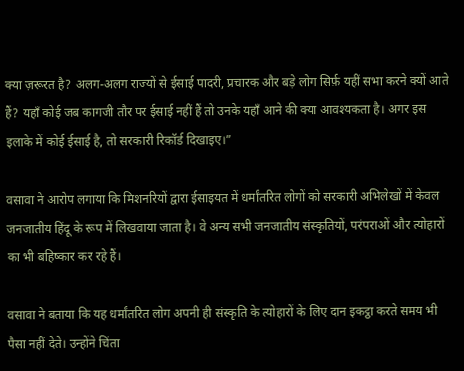क्या ज़रूरत है? अलग-अलग राज्यों से ईसाई पादरी, प्रचारक और बड़े लोग सिर्फ़ यहीं सभा करने क्यों आते हैं? यहाँ कोई जब कागजी तौर पर ईसाई नहीं हैं तो उनके यहाँ आने की क्या आवश्यकता है। अगर इस इलाके में कोई ईसाई है, तो सरकारी रिकॉर्ड दिखाइए।”

वसावा ने आरोप लगाया कि मिशनरियों द्वारा ईसाइयत में धर्मांतरित लोगों को सरकारी अभिलेखों में केवल जनजातीय हिंदू के रूप में लिखवाया जाता है। वे अन्य सभी जनजातीय संस्कृतियों, परंपराओं और त्योहारों का भी बहिष्कार कर रहे हैं।

वसावा ने बताया कि यह धर्मांतरित लोग अपनी ही संस्कृति के त्योहारों के लिए दान इकट्ठा करते समय भी पैसा नहीं देते। उन्होंने चिंता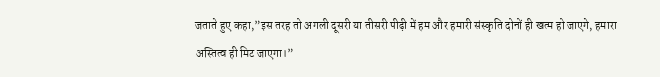जताते हुए कहा,”इस तरह तो अगली दूसरी या तीसरी पीढ़ी में हम और हमारी संस्कृति दोनों ही खत्म हो जाएगे, हमारा अस्तित्व ही मिट जाएगा।”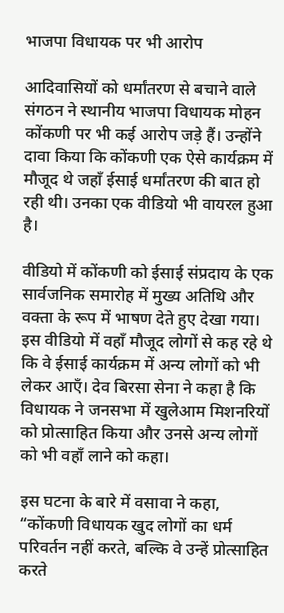भाजपा विधायक पर भी आरोप

आदिवासियों को धर्मांतरण से बचाने वाले संगठन ने स्थानीय भाजपा विधायक मोहन कोंकणी पर भी कई आरोप जड़े हैं। उन्होंने दावा किया कि कोंकणी एक ऐसे कार्यक्रम में मौजूद थे जहाँ ईसाई धर्मांतरण की बात हो रही थी। उनका एक वीडियो भी वायरल हुआ है।

वीडियो में कोंकणी को ईसाई संप्रदाय के एक सार्वजनिक समारोह में मुख्य अतिथि और वक्ता के रूप में भाषण देते हुए देखा गया। इस वीडियो में वहाँ मौजूद लोगों से कह रहे थे कि वे ईसाई कार्यक्रम में अन्य लोगों को भी लेकर आएँ। देव बिरसा सेना ने कहा है कि विधायक ने जनसभा में खुलेआम मिशनरियों को प्रोत्साहित किया और उनसे अन्य लोगों को भी वहाँ लाने को कहा।

इस घटना के बारे में वसावा ने कहा, “कोंकणी विधायक खुद लोगों का धर्म परिवर्तन नहीं करते, बल्कि वे उन्हें प्रोत्साहित करते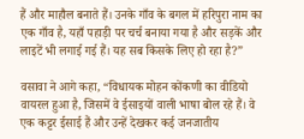हैं और माहौल बनाते हैं। उनके गाँव के बगल में हरिपुरा नाम का एक गाँव है, यहाँ पहाड़ी पर चर्च बनाया गया है और सड़कें और लाइटें भी लगाई गई हैं। यह सब किसके लिए हो रहा है?”

वसावा ने आगे कहा, “विधायक मोहन कोंकणी का वीडियो वायरल हुआ है, जिसमें वे ईसाइयों वाली भाषा बोल रहे हैं। वे एक कट्टर ईसाई हैं और उन्हें देखकर कई जनजातीय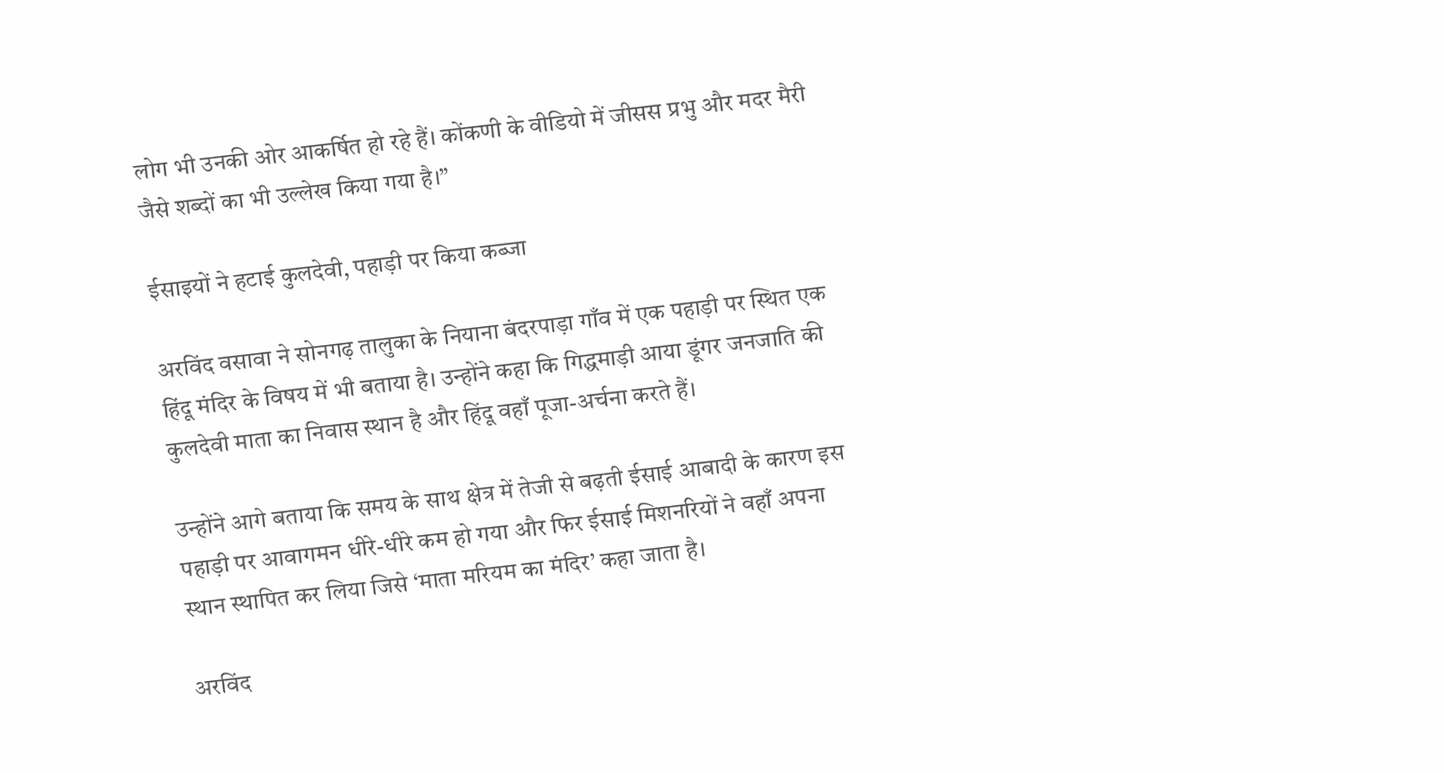लोग भी उनकी ओर आकर्षित हो रहे हैं। कोंकणी के वीडियो में जीसस प्रभु और मदर मैरी जैसे शब्दों का भी उल्लेख किया गया है।”

ईसाइयों ने हटाई कुलदेवी, पहाड़ी पर किया कब्जा

अरविंद वसावा ने सोनगढ़ तालुका के नियाना बंदरपाड़ा गाँव में एक पहाड़ी पर स्थित एक हिंदू मंदिर के विषय में भी बताया है। उन्होंने कहा कि गिद्धमाड़ी आया डूंगर जनजाति की कुलदेवी माता का निवास स्थान है और हिंदू वहाँ पूजा-अर्चना करते हैं।

उन्होंने आगे बताया कि समय के साथ क्षेत्र में तेजी से बढ़ती ईसाई आबादी के कारण इस पहाड़ी पर आवागमन धीरे-धीरे कम हो गया और फिर ईसाई मिशनरियों ने वहाँ अपना स्थान स्थापित कर लिया जिसे ‘माता मरियम का मंदिर’ कहा जाता है।

अरविंद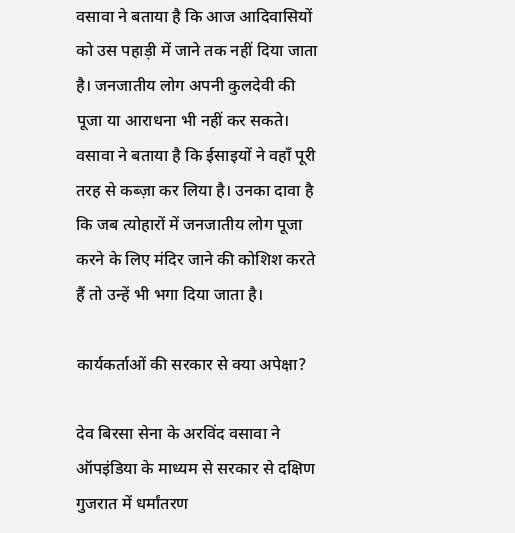वसावा ने बताया है कि आज आदिवासियों को उस पहाड़ी में जाने तक नहीं दिया जाता है। जनजातीय लोग अपनी कुलदेवी की पूजा या आराधना भी नहीं कर सकते। वसावा ने बताया है कि ईसाइयों ने वहाँ पूरी तरह से कब्ज़ा कर लिया है। उनका दावा है कि जब त्योहारों में जनजातीय लोग पूजा करने के लिए मंदिर जाने की कोशिश करते हैं तो उन्हें भी भगा दिया जाता है।

कार्यकर्ताओं की सरकार से क्या अपेक्षा?

देव बिरसा सेना के अरविंद वसावा ने ऑपइंडिया के माध्यम से सरकार से दक्षिण गुजरात में धर्मांतरण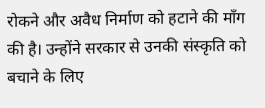रोकने और अवैध निर्माण को हटाने की माँग की है। उन्होंने सरकार से उनकी संस्कृति को बचाने के लिए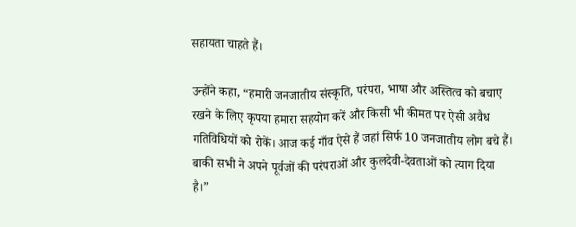सहायता चाहते हैं।

उन्होंने कहा, “हमारी जनजातीय संस्कृति, परंपरा, भाषा और अस्तित्व को बचाए रखने के लिए कृपया हमारा सहयोग करें और किसी भी कीमत पर ऐसी अवैध गतिविधियों को रोकें। आज कई गाँव ऐसे हैं जहां सिर्फ 10 जनजातीय लोग बचे हैं। बाकी सभी ने अपने पूर्वजों की परंपराओं और कुलदेवी-देवताओं को त्याग दिया है।”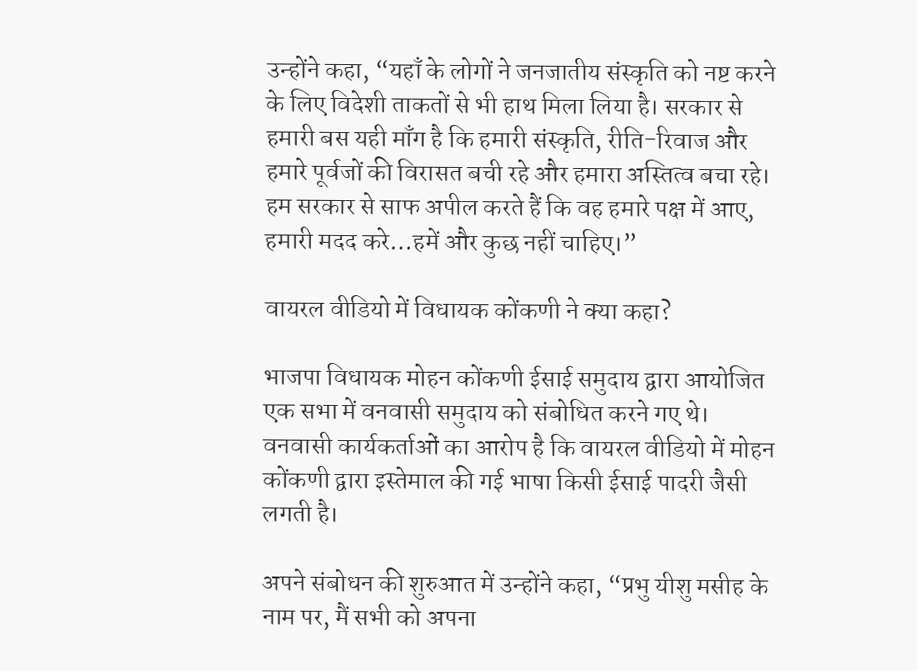उन्होंने कहा, “यहाँ के लोगों ने जनजातीय संस्कृति को नष्ट करने के लिए विदेशी ताकतों से भी हाथ मिला लिया है। सरकार से हमारी बस यही माँग है कि हमारी संस्कृति, रीति-रिवाज और हमारे पूर्वजों की विरासत बची रहे और हमारा अस्तित्व बचा रहे। हम सरकार से साफ अपील करते हैं कि वह हमारे पक्ष में आए, हमारी मदद करे…हमें और कुछ नहीं चाहिए।”

वायरल वीडियो में विधायक कोंकणी ने क्या कहा?

भाजपा विधायक मोहन कोंकणी ईसाई समुदाय द्वारा आयोजित एक सभा में वनवासी समुदाय को संबोधित करने गए थे। वनवासी कार्यकर्ताओं का आरोप है कि वायरल वीडियो में मोहन कोंकणी द्वारा इस्तेमाल की गई भाषा किसी ईसाई पादरी जैसी लगती है।

अपने संबोधन की शुरुआत में उन्होंने कहा, “प्रभु यीशु मसीह के नाम पर, मैं सभी को अपना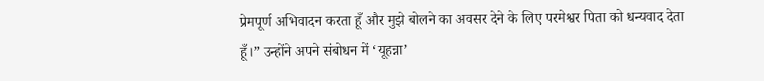प्रेमपूर्ण अभिवादन करता हूँ और मुझे बोलने का अवसर देने के लिए परमेश्वर पिता को धन्यवाद देता हूँ।” उन्होंने अपने संबोधन में ‘यूहन्ना’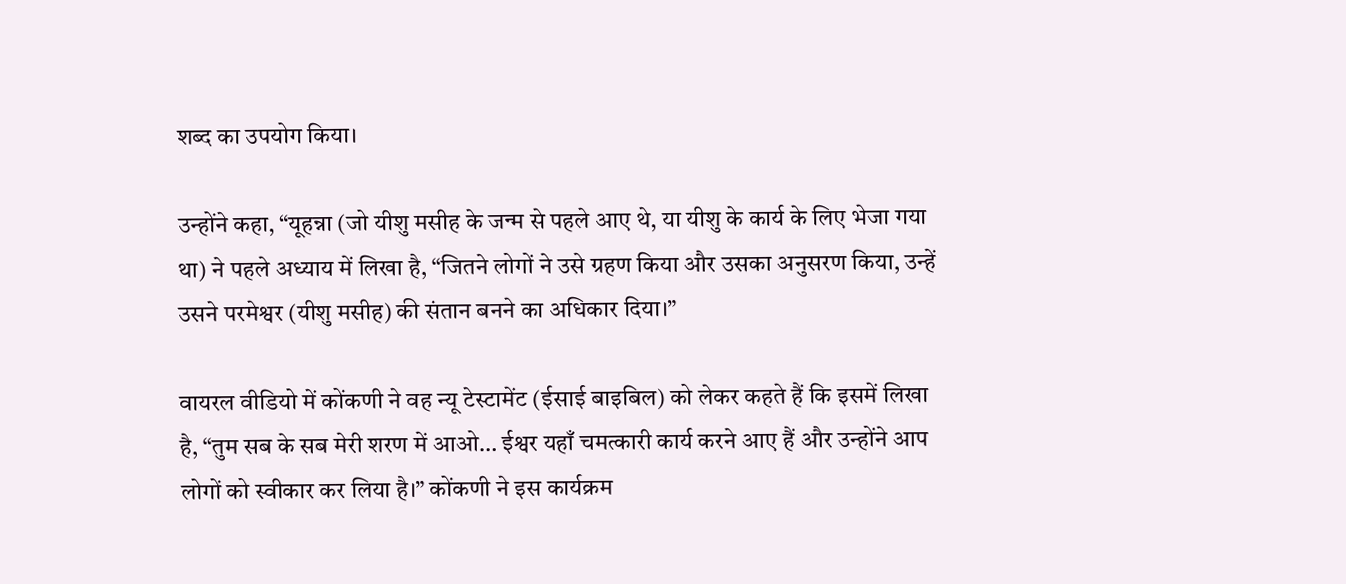शब्द का उपयोग किया।

उन्होंने कहा, “यूहन्ना (जो यीशु मसीह के जन्म से पहले आए थे, या यीशु के कार्य के लिए भेजा गया था) ने पहले अध्याय में लिखा है, “जितने लोगों ने उसे ग्रहण किया और उसका अनुसरण किया, उन्हें उसने परमेश्वर (यीशु मसीह) की संतान बनने का अधिकार दिया।”

वायरल वीडियो में कोंकणी ने वह न्यू टेस्टामेंट (ईसाई बाइबिल) को लेकर कहते हैं कि इसमें लिखा है, “तुम सब के सब मेरी शरण में आओ… ईश्वर यहाँ चमत्कारी कार्य करने आए हैं और उन्होंने आप लोगों को स्वीकार कर लिया है।” कोंकणी ने इस कार्यक्रम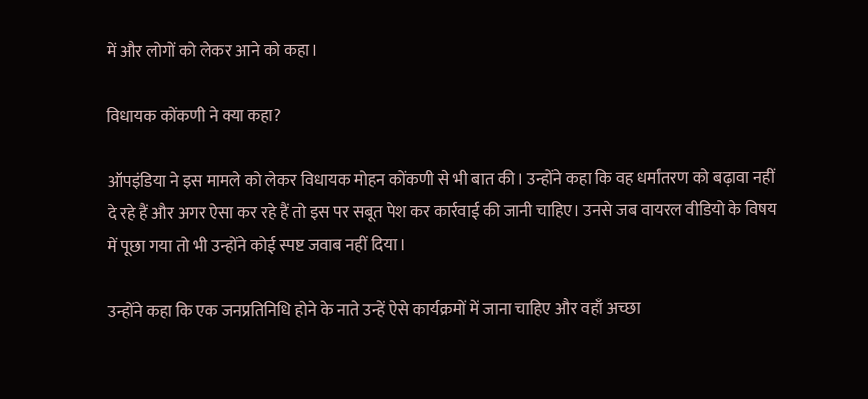में और लोगों को लेकर आने को कहा।

विधायक कोंकणी ने क्या कहा?

ऑपइंडिया ने इस मामले को लेकर विधायक मोहन कोंकणी से भी बात की। उन्होंने कहा कि वह धर्मांतरण को बढ़ावा नहीं दे रहे हैं और अगर ऐसा कर रहे हैं तो इस पर सबूत पेश कर कार्रवाई की जानी चाहिए। उनसे जब वायरल वीडियो के विषय में पूछा गया तो भी उन्होंने कोई स्पष्ट जवाब नहीं दिया।

उन्होंने कहा कि एक जनप्रतिनिधि होने के नाते उन्हें ऐसे कार्यक्रमों में जाना चाहिए और वहाँ अच्छा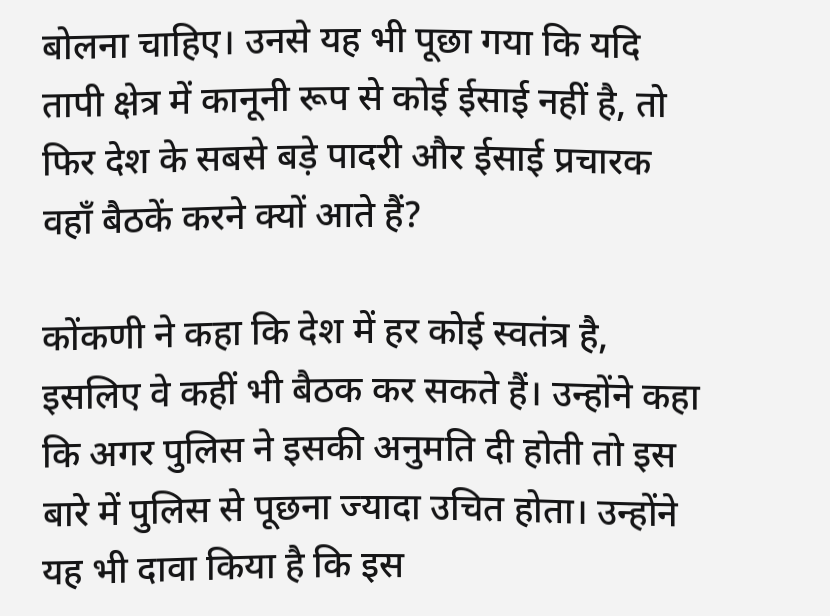बोलना चाहिए। उनसे यह भी पूछा गया कि यदि तापी क्षेत्र में कानूनी रूप से कोई ईसाई नहीं है, तो फिर देश के सबसे बड़े पादरी और ईसाई प्रचारक वहाँ बैठकें करने क्यों आते हैं?

कोंकणी ने कहा कि देश में हर कोई स्वतंत्र है, इसलिए वे कहीं भी बैठक कर सकते हैं। उन्होंने कहा कि अगर पुलिस ने इसकी अनुमति दी होती तो इस बारे में पुलिस से पूछना ज्यादा उचित होता। उन्होंने यह भी दावा किया है कि इस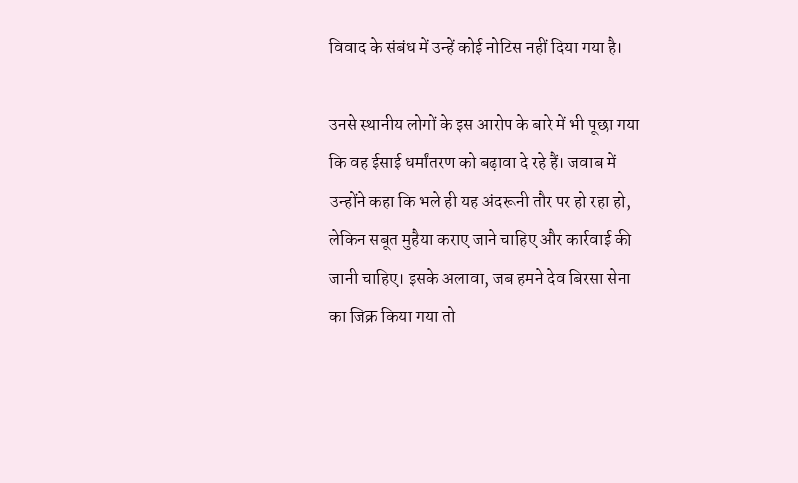विवाद के संबंध में उन्हें कोई नोटिस नहीं दिया गया है।

उनसे स्थानीय लोगों के इस आरोप के बारे में भी पूछा गया कि वह ईसाई धर्मांतरण को बढ़ावा दे रहे हैं। जवाब में उन्होंने कहा कि भले ही यह अंदरूनी तौर पर हो रहा हो, लेकिन सबूत मुहैया कराए जाने चाहिए और कार्रवाई की जानी चाहिए। इसके अलावा, जब हमने देव बिरसा सेना का जिक्र किया गया तो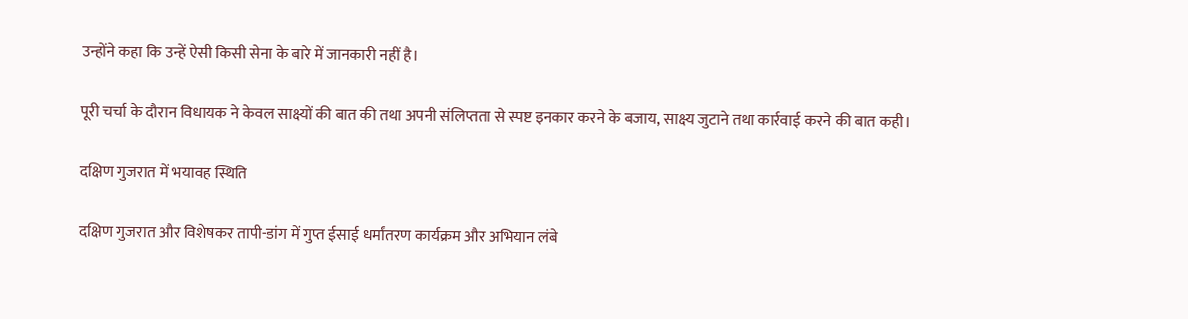उन्होंने कहा कि उन्हें ऐसी किसी सेना के बारे में जानकारी नहीं है।

पूरी चर्चा के दौरान विधायक ने केवल साक्ष्यों की बात की तथा अपनी संलिप्तता से स्पष्ट इनकार करने के बजाय, साक्ष्य जुटाने तथा कार्रवाई करने की बात कही।

दक्षिण गुजरात में भयावह स्थिति

दक्षिण गुजरात और विशेषकर तापी-डांग में गुप्त ईसाई धर्मांतरण कार्यक्रम और अभियान लंबे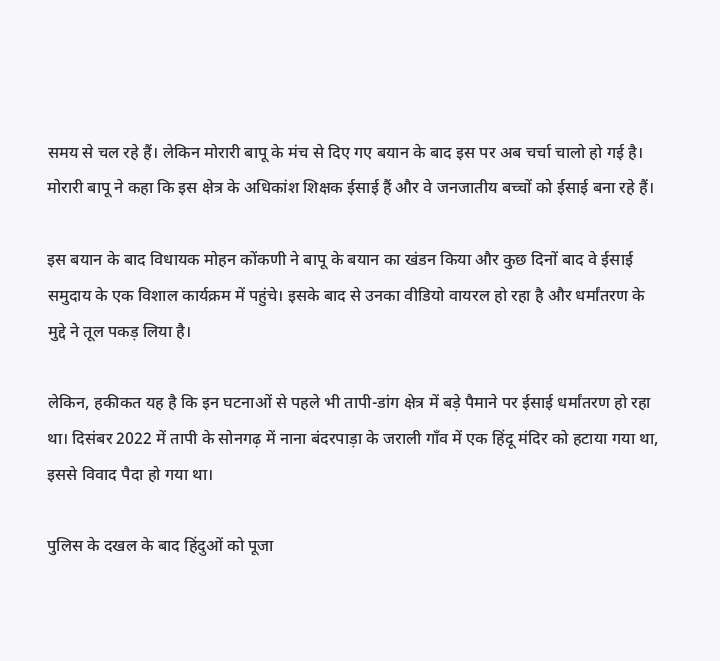समय से चल रहे हैं। लेकिन मोरारी बापू के मंच से दिए गए बयान के बाद इस पर अब चर्चा चालो हो गई है। मोरारी बापू ने कहा कि इस क्षेत्र के अधिकांश शिक्षक ईसाई हैं और वे जनजातीय बच्चों को ईसाई बना रहे हैं।

इस बयान के बाद विधायक मोहन कोंकणी ने बापू के बयान का खंडन किया और कुछ दिनों बाद वे ईसाई समुदाय के एक विशाल कार्यक्रम में पहुंचे। इसके बाद से उनका वीडियो वायरल हो रहा है और धर्मांतरण के मुद्दे ने तूल पकड़ लिया है।

लेकिन, हकीकत यह है कि इन घटनाओं से पहले भी तापी-डांग क्षेत्र में बड़े पैमाने पर ईसाई धर्मांतरण हो रहा था। दिसंबर 2022 में तापी के सोनगढ़ में नाना बंदरपाड़ा के जराली गाँव में एक हिंदू मंदिर को हटाया गया था, इससे विवाद पैदा हो गया था।

पुलिस के दखल के बाद हिंदुओं को पूजा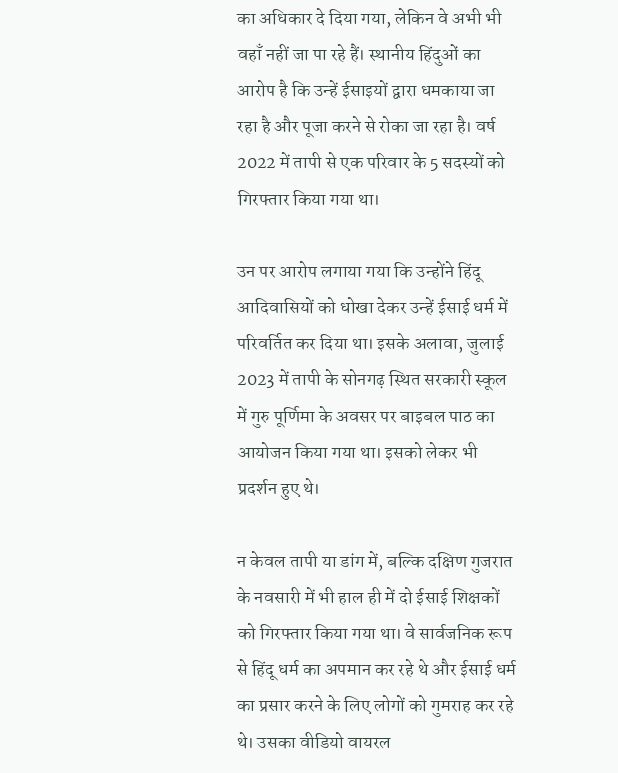का अधिकार दे दिया गया, लेकिन वे अभी भी वहाँ नहीं जा पा रहे हैं। स्थानीय हिंदुओं का आरोप है कि उन्हें ईसाइयों द्वारा धमकाया जा रहा है और पूजा करने से रोका जा रहा है। वर्ष 2022 में तापी से एक परिवार के 5 सदस्यों को गिरफ्तार किया गया था।

उन पर आरोप लगाया गया कि उन्होंने हिंदू आदिवासियों को धोखा देकर उन्हें ईसाई धर्म में परिवर्तित कर दिया था। इसके अलावा, जुलाई 2023 में तापी के सोनगढ़ स्थित सरकारी स्कूल में गुरु पूर्णिमा के अवसर पर बाइबल पाठ का आयोजन किया गया था। इसको लेकर भी प्रदर्शन हुए थे।

न केवल तापी या डांग में, बल्कि दक्षिण गुजरात के नवसारी में भी हाल ही में दो ईसाई शिक्षकों को गिरफ्तार किया गया था। वे सार्वजनिक रूप से हिंदू धर्म का अपमान कर रहे थे और ईसाई धर्म का प्रसार करने के लिए लोगों को गुमराह कर रहे थे। उसका वीडियो वायरल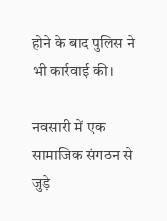होने के बाद पुलिस ने भी कार्रवाई की।

नवसारी में एक सामाजिक संगठन से जुड़े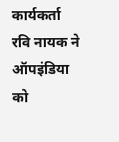कार्यकर्ता रवि नायक ने ऑपइंडिया को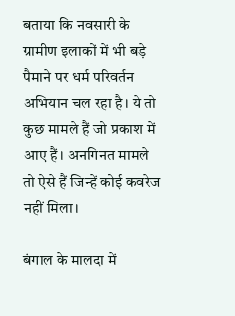बताया कि नवसारी के ग्रामीण इलाकों में भी बड़े पैमाने पर धर्म परिवर्तन अभियान चल रहा है। ये तो कुछ मामले हैं जो प्रकाश में आए हैं। अनगिनत मामले तो ऐसे हैं जिन्हें कोई कवरेज नहीं मिला।

बंगाल के मालदा में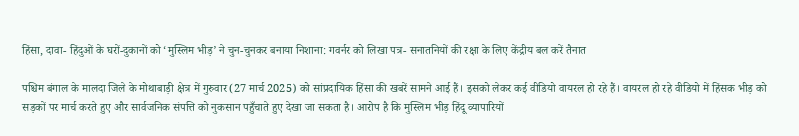हिंसा, दावा- हिंदुओं के घरों-दुकानों को ‘मुस्लिम भीड़’ ने चुन-चुनकर बनाया निशाना: गवर्नर को लिखा पत्र- सनातनियों की रक्षा के लिए केंद्रीय बल करें तैनात

पश्चिम बंगाल के मालदा जिले के मोथाबाड़ी क्षेत्र में गुरुवार (27 मार्च 2025) को सांप्रदायिक हिंसा की खबरें सामने आई हैं। इसको लेकर कई वीडियो वायरल हो रहे हैं। वायरल हो रहे वीडियो में हिंसक भीड़ को सड़कों पर मार्च करते हुए और सार्वजनिक संपत्ति को नुकसान पहुँचाते हुए देखा जा सकता है। आरोप है कि मुस्लिम भीड़ हिंदू व्यापारियों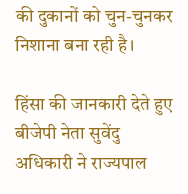की दुकानों को चुन-चुनकर निशाना बना रही है।

हिंसा की जानकारी देते हुए बीजेपी नेता सुवेंदु अधिकारी ने राज्यपाल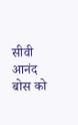सीवी आनंद बोस को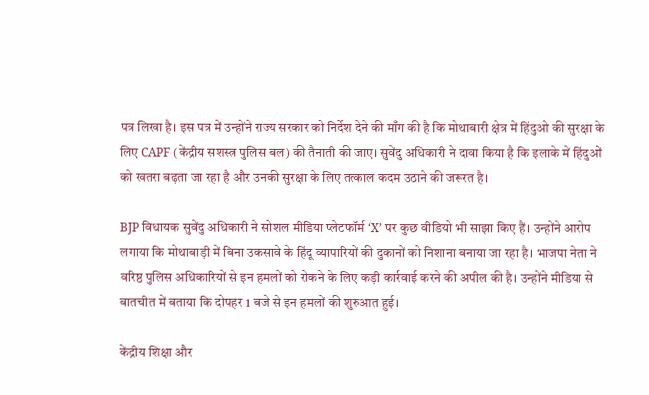पत्र लिखा है। इस पत्र में उन्होंने राज्य सरकार को निर्देश देने की माँग की है कि मोथाबारी क्षेत्र में हिंदुओ की सुरक्षा के लिए CAPF (केंद्रीय सशस्त्र पुलिस बल) की तैनाती की जाए। सुवेंदु अधिकारी ने दावा किया है कि इलाके में हिंदुओं को खतरा बढ़ता जा रहा है और उनकी सुरक्षा के लिए तत्काल कदम उठाने की जरूरत है।

BJP विधायक सुवेंदु अधिकारी ने सोशल मीडिया प्लेटफॉर्म ‘X’ पर कुछ वीडियो भी साझा किए हैं। उन्होंने आरोप लगाया कि मोथाबाड़ी में बिना उकसावे के हिंदू व्यापारियों की दुकानों को निशाना बनाया जा रहा है। भाजपा नेता ने वरिष्ठ पुलिस अधिकारियों से इन हमलों को रोकने के लिए कड़ी कार्रवाई करने की अपील की है। उन्होंने मीडिया से बातचीत में बताया कि दोपहर 1 बजे से इन हमलों की शुरुआत हुई।

केंद्रीय शिक्षा और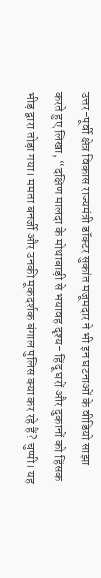उत्तर-पूर्वी क्षेत्र विकास राज्यमंत्री डॉक्टर सुकांत मजूमदार ने भी इन घटनाओं के वीडियो साझा करते हुए लिखा, “दक्षिण मालदा के मोथाबाड़ी से भयावह दृश्य- हिंदू घरों और दुकानों को हिंसक भीड़ द्वारा तोड़ा गया। ममता बनर्जी और उनकी मूकदर्शक बंगाल पुलिस क्या कर रहे हैं? चुप्पी। यह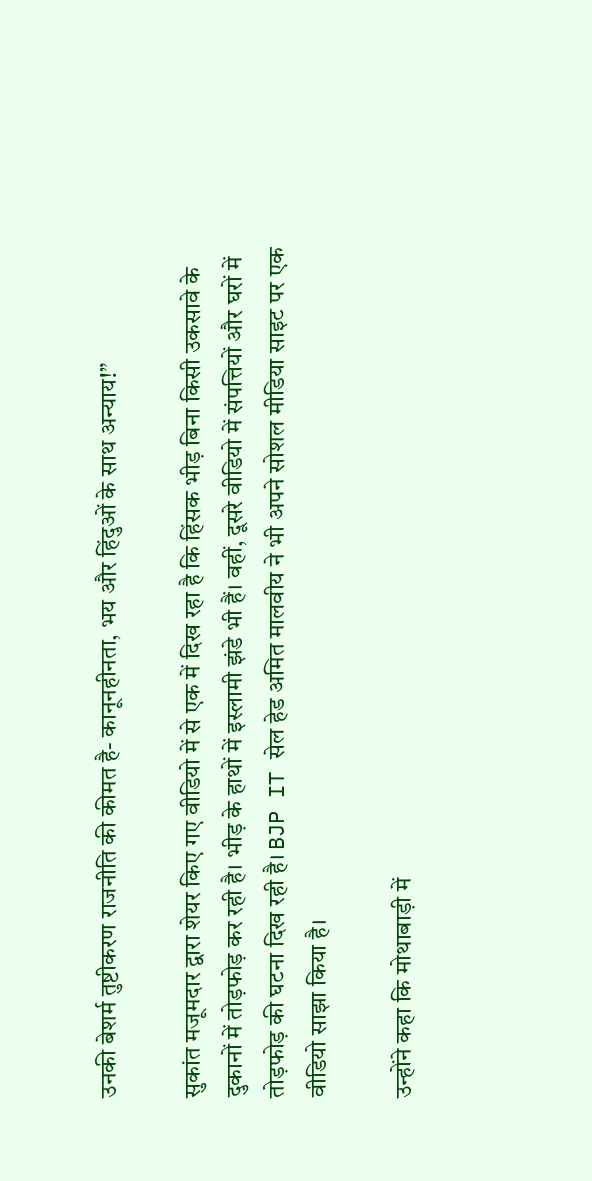उनकी बेशर्म तुष्टीकरण राजनीति की कीमत है- कानूनहीनता, भय और हिंदुओं के साथ अन्याय!”

सुकांत मजूमदार द्वारा शेयर किए गए वीडियो में से एक में दिख रहा है कि हिंसक भीड़ बिना किसी उकसावे के दुकानों में तोड़फोड़ कर रही है। भीड़ के हाथों में इस्लामी झंडे भी हैं। वहीं, दूसरे वीडियो में संपत्तियों और घरों में तोड़फोड़ की घटना दिख रही है। BJP IT सेल हेड अमित मालवीय ने भी अपने सोशल मीडिया साइट पर एक वीडियो साझा किया है।

उन्होंने कहा कि मोथाबाड़ी में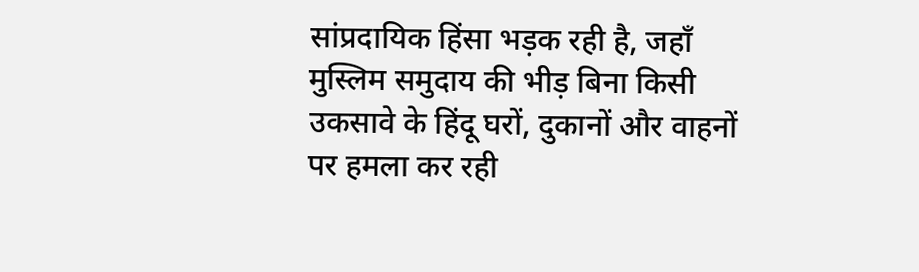सांप्रदायिक हिंसा भड़क रही है, जहाँ मुस्लिम समुदाय की भीड़ बिना किसी उकसावे के हिंदू घरों, दुकानों और वाहनों पर हमला कर रही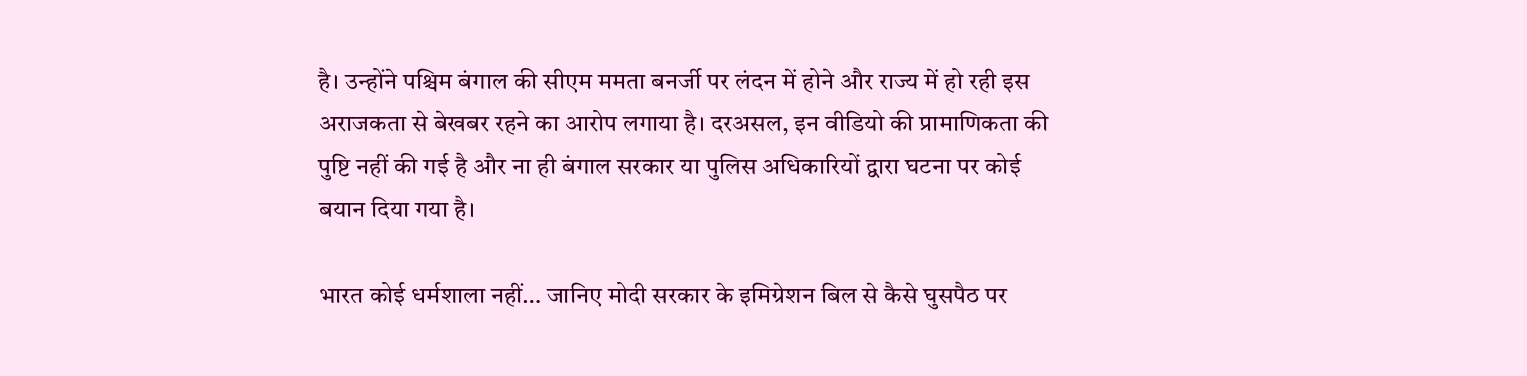है। उन्होंने पश्चिम बंगाल की सीएम ममता बनर्जी पर लंदन में होने और राज्य में हो रही इस अराजकता से बेखबर रहने का आरोप लगाया है। दरअसल, इन वीडियो की प्रामाणिकता की पुष्टि नहीं की गई है और ना ही बंगाल सरकार या पुलिस अधिकारियों द्वारा घटना पर कोई बयान दिया गया है।

भारत कोई धर्मशाला नहीं… जानिए मोदी सरकार के इमिग्रेशन बिल से कैसे घुसपैठ पर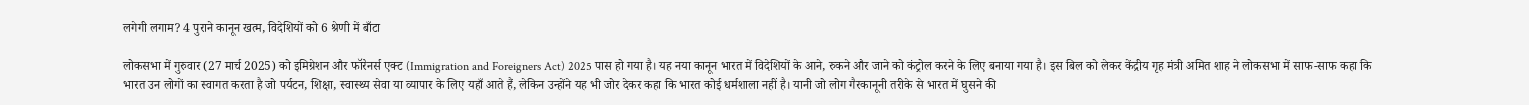लगेगी लगाम? 4 पुराने कानून खत्म, विदेशियों को 6 श्रेणी में बाँटा

लोकसभा में गुरुवार (27 मार्च 2025) को इमिग्रेशन और फॉरेनर्स एक्ट (Immigration and Foreigners Act) 2025 पास हो गया है। यह नया कानून भारत में विदेशियों के आने, रुकने और जाने को कंट्रोल करने के लिए बनाया गया है। इस बिल को लेकर केंद्रीय गृह मंत्री अमित शाह ने लोकसभा में साफ-साफ कहा कि भारत उन लोगों का स्वागत करता है जो पर्यटन, शिक्षा, स्वास्थ्य सेवा या व्यापार के लिए यहाँ आते हैं, लेकिन उन्होंने यह भी जोर देकर कहा कि भारत कोई धर्मशाला नहीं है। यानी जो लोग गैरकानूनी तरीके से भारत में घुसने की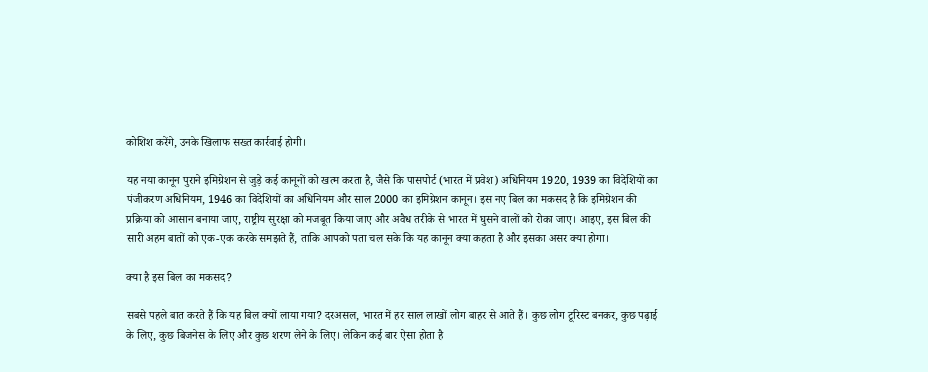कोशिश करेंगे, उनके खिलाफ सख्त कार्रवाई होगी।

यह नया कानून पुराने इमिग्रेशन से जुड़े कई कानूनों को खत्म करता है, जैसे कि पासपोर्ट (भारत में प्रवेश) अधिनियम 1920, 1939 का विदेशियों का पंजीकरण अधिनियम, 1946 का विदेशियों का अधिनियम और साल 2000 का इमिग्रेशन कानून। इस नए बिल का मकसद है कि इमिग्रेशन की प्रक्रिया को आसान बनाया जाए, राष्ट्रीय सुरक्षा को मजबूत किया जाए और अवैध तरीके से भारत में घुसने वालों को रोका जाए। आइए, इस बिल की सारी अहम बातों को एक-एक करके समझते हैं, ताकि आपको पता चल सके कि यह कानून क्या कहता है और इसका असर क्या होगा।

क्या है इस बिल का मकसद?

सबसे पहले बात करते हैं कि यह बिल क्यों लाया गया? दरअसल, भारत में हर साल लाखों लोग बाहर से आते हैं। कुछ लोग टूरिस्ट बनकर, कुछ पढ़ाई के लिए, कुछ बिजनेस के लिए और कुछ शरण लेने के लिए। लेकिन कई बार ऐसा होता है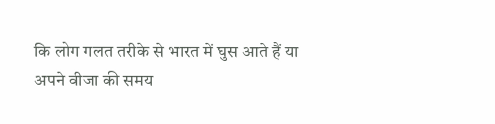कि लोग गलत तरीके से भारत में घुस आते हैं या अपने वीजा की समय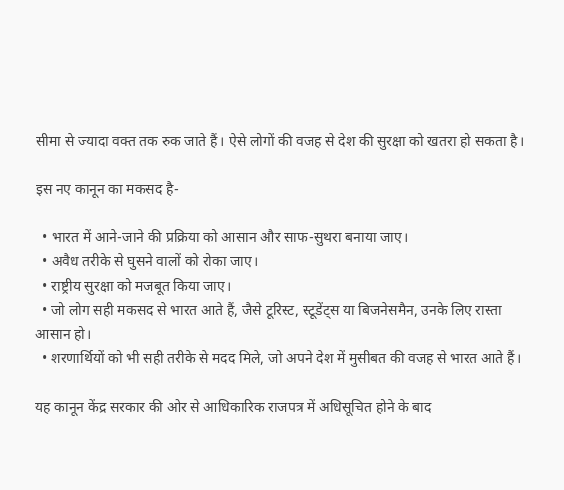सीमा से ज्यादा वक्त तक रुक जाते हैं। ऐसे लोगों की वजह से देश की सुरक्षा को खतरा हो सकता है।

इस नए कानून का मकसद है-

  • भारत में आने-जाने की प्रक्रिया को आसान और साफ-सुथरा बनाया जाए।
  • अवैध तरीके से घुसने वालों को रोका जाए।
  • राष्ट्रीय सुरक्षा को मजबूत किया जाए।
  • जो लोग सही मकसद से भारत आते हैं, जैसे टूरिस्ट, स्टूडेंट्स या बिजनेसमैन, उनके लिए रास्ता आसान हो।
  • शरणार्थियों को भी सही तरीके से मदद मिले, जो अपने देश में मुसीबत की वजह से भारत आते हैं।

यह कानून केंद्र सरकार की ओर से आधिकारिक राजपत्र में अधिसूचित होने के बाद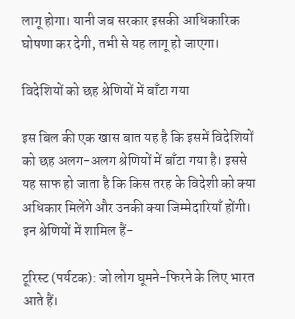लागू होगा। यानी जब सरकार इसकी आधिकारिक घोषणा कर देगी, तभी से यह लागू हो जाएगा।

विदेशियों को छह श्रेणियों में बाँटा गया

इस बिल की एक खास बात यह है कि इसमें विदेशियों को छह अलग-अलग श्रेणियों में बाँटा गया है। इससे यह साफ हो जाता है कि किस तरह के विदेशी को क्या अधिकार मिलेंगे और उनकी क्या जिम्मेदारियाँ होंगी। इन श्रेणियों में शामिल हैं-

टूरिस्ट (पर्यटक): जो लोग घूमने-फिरने के लिए भारत आते हैं।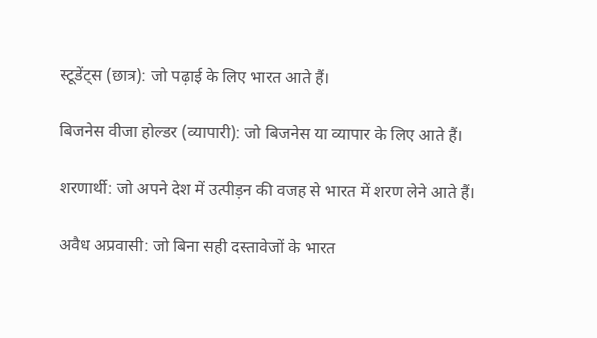स्टूडेंट्स (छात्र): जो पढ़ाई के लिए भारत आते हैं।

बिजनेस वीजा होल्डर (व्यापारी): जो बिजनेस या व्यापार के लिए आते हैं।

शरणार्थी: जो अपने देश में उत्पीड़न की वजह से भारत में शरण लेने आते हैं।

अवैध अप्रवासी: जो बिना सही दस्तावेजों के भारत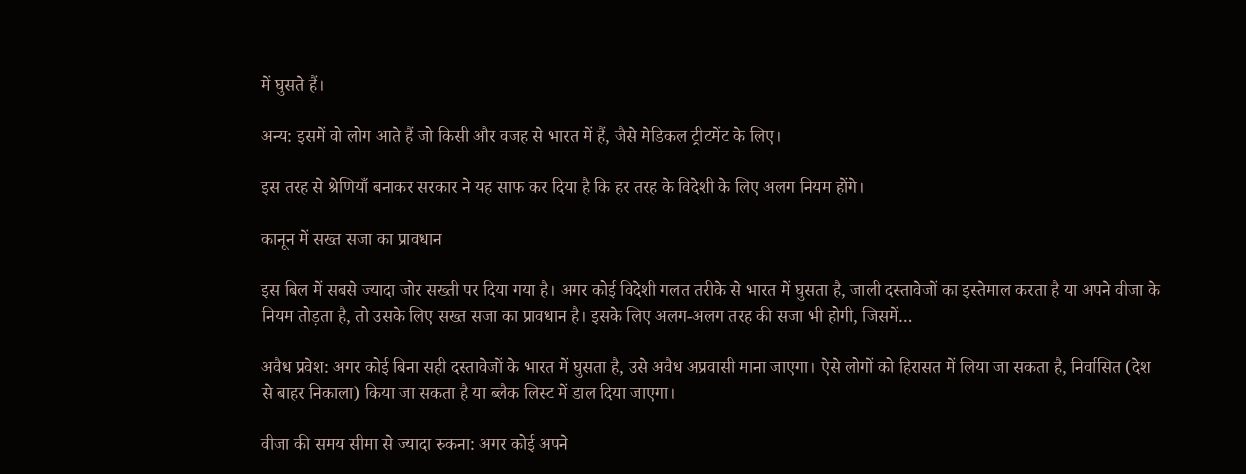में घुसते हैं।

अन्य: इसमें वो लोग आते हैं जो किसी और वजह से भारत में हैं, जैसे मेडिकल ट्रीटमेंट के लिए।

इस तरह से श्रेणियाँ बनाकर सरकार ने यह साफ कर दिया है कि हर तरह के विदेशी के लिए अलग नियम होंगे।

कानून में सख्त सजा का प्रावधान

इस बिल में सबसे ज्यादा जोर सख्ती पर दिया गया है। अगर कोई विदेशी गलत तरीके से भारत में घुसता है, जाली दस्तावेजों का इस्तेमाल करता है या अपने वीजा के नियम तोड़ता है, तो उसके लिए सख्त सजा का प्रावधान है। इसके लिए अलग-अलग तरह की सजा भी होगी, जिसमें…

अवैध प्रवेश: अगर कोई बिना सही दस्तावेजों के भारत में घुसता है, उसे अवैध अप्रवासी माना जाएगा। ऐसे लोगों को हिरासत में लिया जा सकता है, निर्वासित (देश से बाहर निकाला) किया जा सकता है या ब्लैक लिस्ट में डाल दिया जाएगा।

वीजा की समय सीमा से ज्यादा रुकना: अगर कोई अपने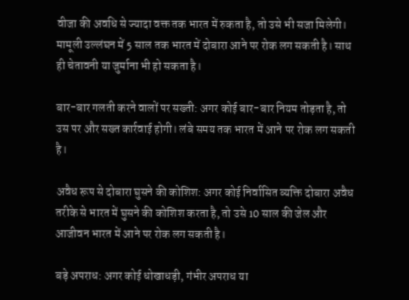वीजा की अवधि से ज्यादा वक्त तक भारत में रुकता है, तो उसे भी सजा मिलेगी। मामूली उल्लंघन में 5 साल तक भारत में दोबारा आने पर रोक लग सकती है। साथ ही चेतावनी या जुर्माना भी हो सकता है।

बार-बार गलती करने वालों पर सख्ती: अगर कोई बार-बार नियम तोड़ता है, तो उस पर और सख्त कार्रवाई होगी। लंबे समय तक भारत में आने पर रोक लग सकती है।

अवैध रूप से दोबारा घुसने की कोशिश: अगर कोई निर्वासित व्यक्ति दोबारा अवैध तरीके से भारत में घुसने की कोशिश करता है, तो उसे 10 साल की जेल और आजीवन भारत में आने पर रोक लग सकती है।

बड़े अपराध: अगर कोई धोखाधड़ी, गंभीर अपराध या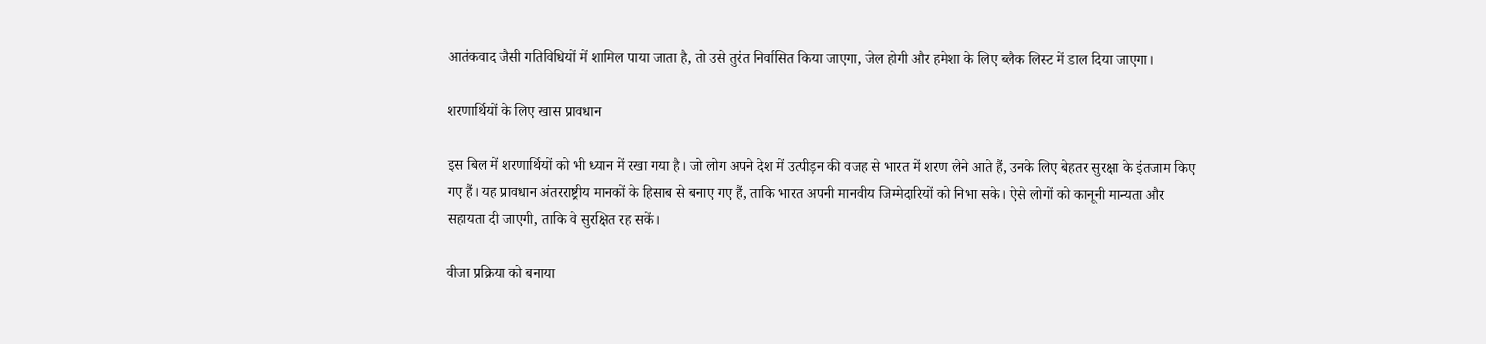आतंकवाद जैसी गतिविधियों में शामिल पाया जाता है, तो उसे तुरंत निर्वासित किया जाएगा, जेल होगी और हमेशा के लिए ब्लैक लिस्ट में डाल दिया जाएगा।

शरणार्थियों के लिए खास प्रावधान

इस बिल में शरणार्थियों को भी ध्यान में रखा गया है। जो लोग अपने देश में उत्पीड़न की वजह से भारत में शरण लेने आते हैं, उनके लिए बेहतर सुरक्षा के इंतजाम किए गए हैं। यह प्रावधान अंतरराष्ट्रीय मानकों के हिसाब से बनाए गए हैं, ताकि भारत अपनी मानवीय जिम्मेदारियों को निभा सके। ऐसे लोगों को कानूनी मान्यता और सहायता दी जाएगी, ताकि वे सुरक्षित रह सकें।

वीजा प्रक्रिया को बनाया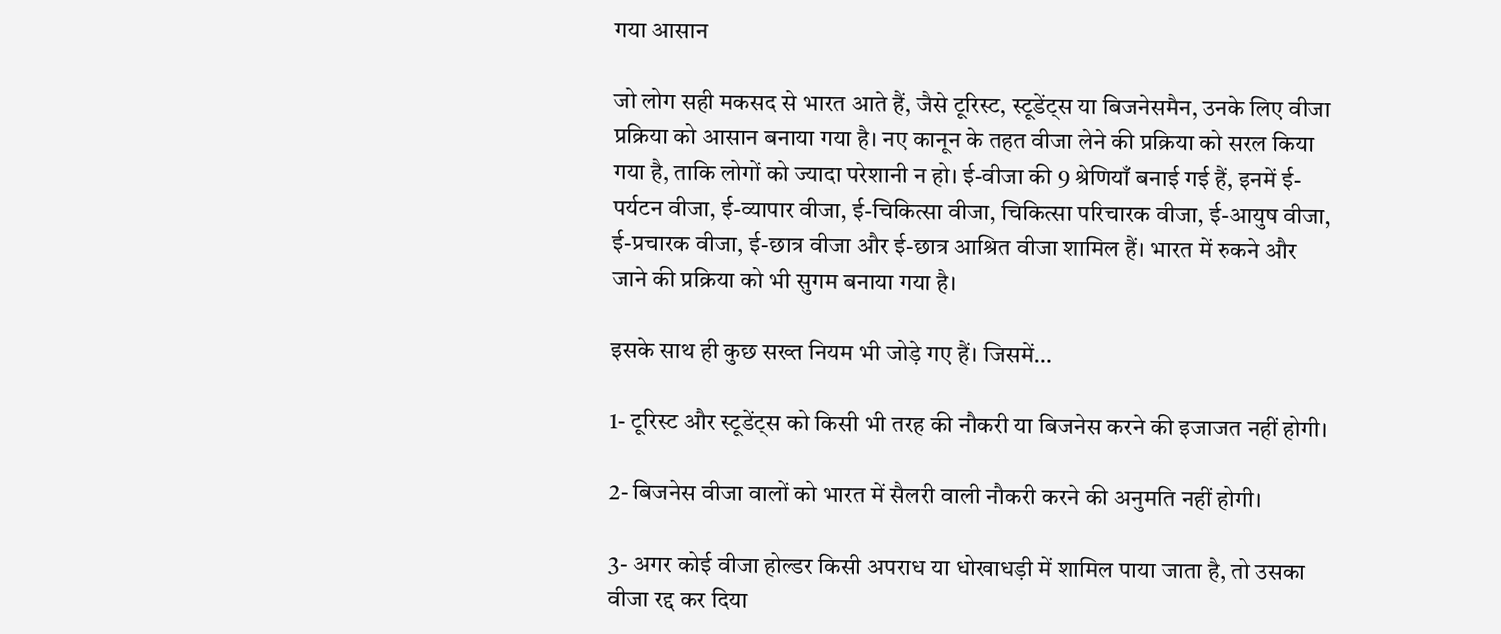गया आसान

जो लोग सही मकसद से भारत आते हैं, जैसे टूरिस्ट, स्टूडेंट्स या बिजनेसमैन, उनके लिए वीजा प्रक्रिया को आसान बनाया गया है। नए कानून के तहत वीजा लेने की प्रक्रिया को सरल किया गया है, ताकि लोगों को ज्यादा परेशानी न हो। ई-वीजा की 9 श्रेणियाँ बनाई गई हैं, इनमें ई-पर्यटन वीजा, ई-व्यापार वीजा, ई-चिकित्सा वीजा, चिकित्सा परिचारक वीजा, ई-आयुष वीजा, ई-प्रचारक वीजा, ई-छात्र वीजा और ई-छात्र आश्रित वीजा शामिल हैं। भारत में रुकने और जाने की प्रक्रिया को भी सुगम बनाया गया है।

इसके साथ ही कुछ सख्त नियम भी जोड़े गए हैं। जिसमें…

1- टूरिस्ट और स्टूडेंट्स को किसी भी तरह की नौकरी या बिजनेस करने की इजाजत नहीं होगी।

2- बिजनेस वीजा वालों को भारत में सैलरी वाली नौकरी करने की अनुमति नहीं होगी।

3- अगर कोई वीजा होल्डर किसी अपराध या धोखाधड़ी में शामिल पाया जाता है, तो उसका वीजा रद्द कर दिया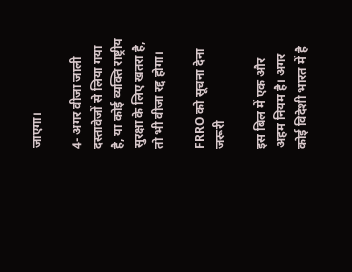जाएगा।

4- अगर वीजा जाली दस्तावेजों से लिया गया है, या कोई व्यक्ति राष्ट्रीय सुरक्षा के लिए खतरा है, तो भी वीजा रद्द होगा।

FRRO को सूचना देना जरूरी

इस बिल में एक और अहम नियम है। अगर कोई विदेशी भारत में है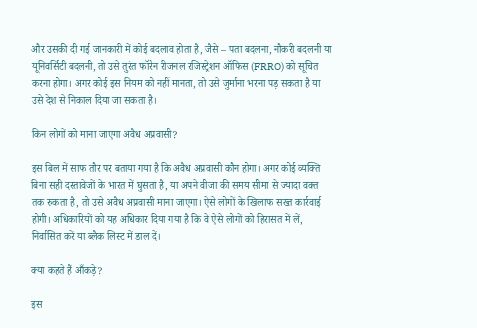और उसकी दी गई जानकारी में कोई बदलाव होता है, जैसे – पता बदलना, नौकरी बदलनी या यूनिवर्सिटी बदलनी, तो उसे तुरंत फॉरेन रीजनल रजिस्ट्रेशन ऑफिस (FRRO) को सूचित करना होगा। अगर कोई इस नियम को नहीं मानता, तो उसे जुर्माना भरना पड़ सकता है या उसे देश से निकाल दिया जा सकता है।

किन लोगों को माना जाएगा अवैध अप्रवासी?

इस बिल में साफ तौर पर बताया गया है कि अवैध अप्रवासी कौन होगा। अगर कोई व्यक्ति बिना सही दस्तावेजों के भारत में घुसता है, या अपने वीजा की समय सीमा से ज्यादा वक्त तक रुकता है, तो उसे अवैध अप्रवासी माना जाएगा। ऐसे लोगों के खिलाफ सख्त कार्रवाई होगी। अधिकारियों को यह अधिकार दिया गया है कि वे ऐसे लोगों को हिरासत में लें, निर्वासित करें या ब्लैक लिस्ट में डाल दें।

क्या कहते हैं आँकड़े?

इस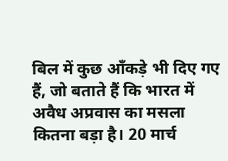बिल में कुछ आँकड़े भी दिए गए हैं, जो बताते हैं कि भारत में अवैध अप्रवास का मसला कितना बड़ा है। 20 मार्च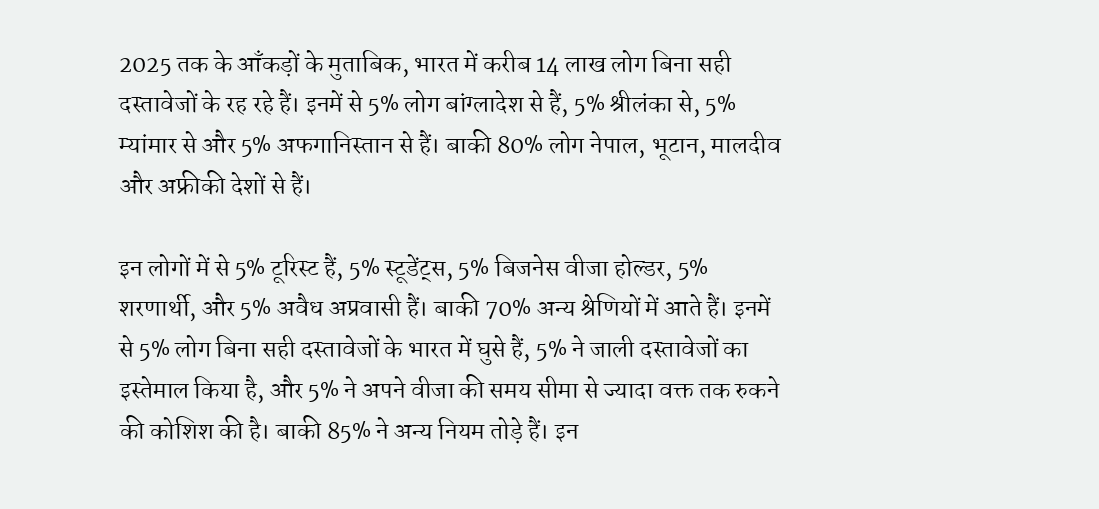2025 तक के आँकड़ों के मुताबिक, भारत में करीब 14 लाख लोग बिना सही दस्तावेजों के रह रहे हैं। इनमें से 5% लोग बांग्लादेश से हैं, 5% श्रीलंका से, 5% म्यांमार से और 5% अफगानिस्तान से हैं। बाकी 80% लोग नेपाल, भूटान, मालदीव और अफ्रीकी देशों से हैं।

इन लोगों में से 5% टूरिस्ट हैं, 5% स्टूडेंट्स, 5% बिजनेस वीजा होल्डर, 5% शरणार्थी, और 5% अवैध अप्रवासी हैं। बाकी 70% अन्य श्रेणियों में आते हैं। इनमें से 5% लोग बिना सही दस्तावेजों के भारत में घुसे हैं, 5% ने जाली दस्तावेजों का इस्तेमाल किया है, और 5% ने अपने वीजा की समय सीमा से ज्यादा वक्त तक रुकने की कोशिश की है। बाकी 85% ने अन्य नियम तोड़े हैं। इन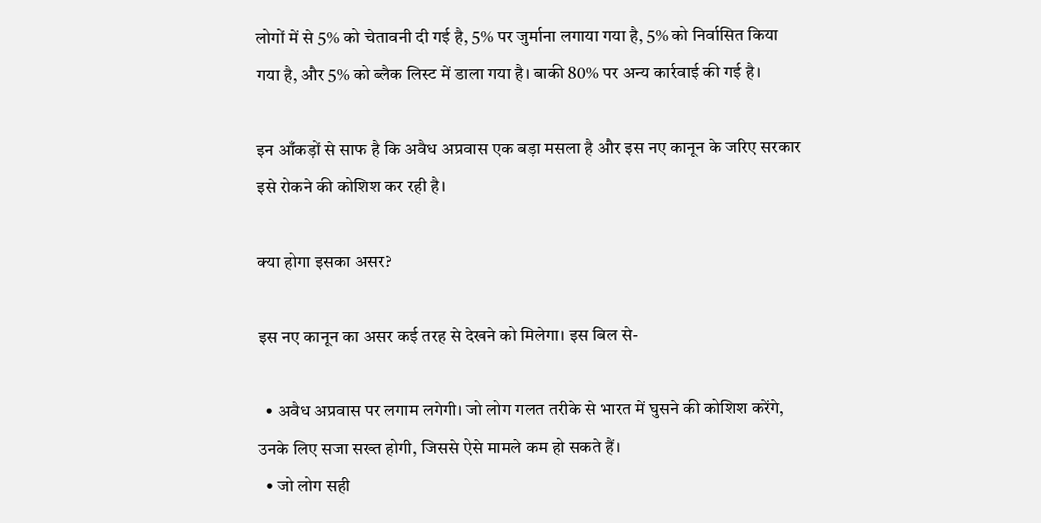लोगों में से 5% को चेतावनी दी गई है, 5% पर जुर्माना लगाया गया है, 5% को निर्वासित किया गया है, और 5% को ब्लैक लिस्ट में डाला गया है। बाकी 80% पर अन्य कार्रवाई की गई है।

इन आँकड़ों से साफ है कि अवैध अप्रवास एक बड़ा मसला है और इस नए कानून के जरिए सरकार इसे रोकने की कोशिश कर रही है।

क्या होगा इसका असर?

इस नए कानून का असर कई तरह से देखने को मिलेगा। इस बिल से-

  • अवैध अप्रवास पर लगाम लगेगी। जो लोग गलत तरीके से भारत में घुसने की कोशिश करेंगे, उनके लिए सजा सख्त होगी, जिससे ऐसे मामले कम हो सकते हैं।
  • जो लोग सही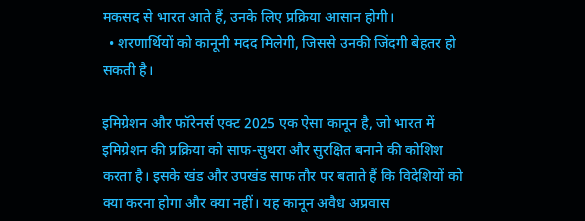मकसद से भारत आते हैं, उनके लिए प्रक्रिया आसान होगी।
  • शरणार्थियों को कानूनी मदद मिलेगी, जिससे उनकी जिंदगी बेहतर हो सकती है।

इमिग्रेशन और फॉरेनर्स एक्ट 2025 एक ऐसा कानून है, जो भारत में इमिग्रेशन की प्रक्रिया को साफ-सुथरा और सुरक्षित बनाने की कोशिश करता है। इसके खंड और उपखंड साफ तौर पर बताते हैं कि विदेशियों को क्या करना होगा और क्या नहीं। यह कानून अवैध अप्रवास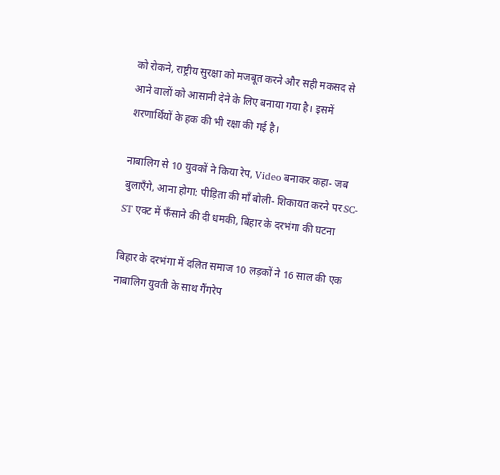को रोकने, राष्ट्रीय सुरक्षा को मजबूत करने और सही मकसद से आने वालों को आसानी देने के लिए बनाया गया है। इसमें शरणार्थियों के हक की भी रक्षा की गई है।

नाबालिग से 10 युवकों ने किया रेप, Video बनाकर कहा- जब बुलाएँगे, आना होगा: पीड़िता की माँ बोली- शिकायत करने पर SC-ST एक्ट में फँसाने की दी धमकी, बिहार के दरभंगा की घटना

बिहार के दरभंगा में दलित समाज 10 लड़कों ने 16 साल की एक नाबालिग युवती के साथ गैंगरेप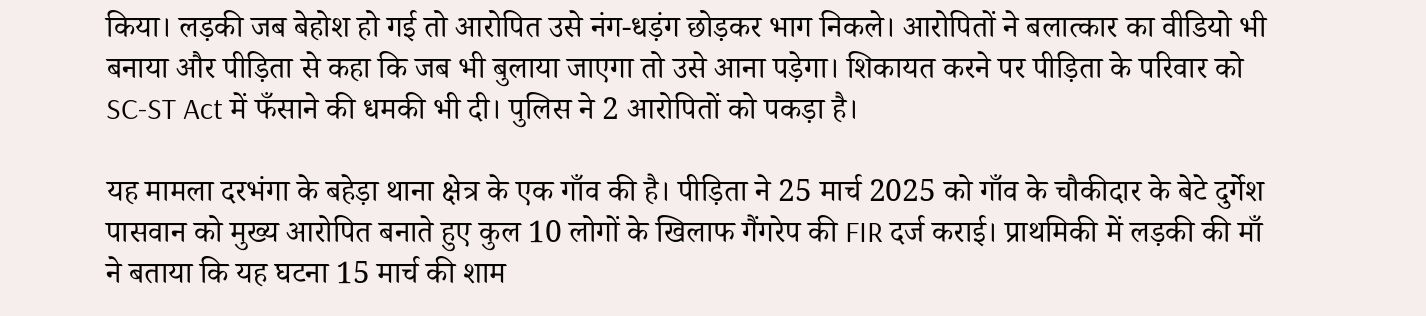किया। लड़की जब बेहोश हो गई तो आरोपित उसे नंग-धड़ंग छोड़कर भाग निकले। आरोपितों ने बलात्कार का वीडियो भी बनाया और पीड़िता से कहा कि जब भी बुलाया जाएगा तो उसे आना पड़ेगा। शिकायत करने पर पीड़िता के परिवार को SC-ST Act में फँसाने की धमकी भी दी। पुलिस ने 2 आरोपितों को पकड़ा है।

यह मामला दरभंगा के बहेड़ा थाना क्षेत्र के एक गाँव की है। पीड़िता ने 25 मार्च 2025 को गाँव के चौकीदार के बेटे दुर्गेश पासवान को मुख्य आरोपित बनाते हुए कुल 10 लोगों के खिलाफ गैंगरेप की FIR दर्ज कराई। प्राथमिकी में लड़की की माँ ने बताया कि यह घटना 15 मार्च की शाम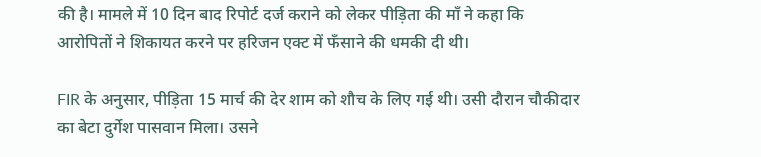की है। मामले में 10 दिन बाद रिपोर्ट दर्ज कराने को लेकर पीड़िता की माँ ने कहा कि आरोपितों ने शिकायत करने पर हरिजन एक्ट में फँसाने की धमकी दी थी।

FIR के अनुसार, पीड़िता 15 मार्च की देर शाम को शौच के लिए गई थी। उसी दौरान चौकीदार का बेटा दुर्गेश पासवान मिला। उसने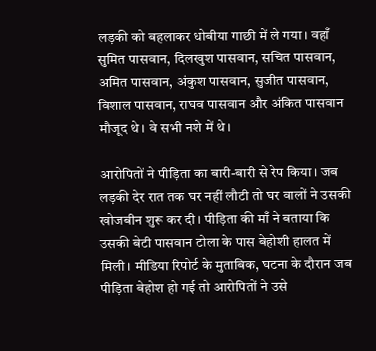लड़की को बहलाकर धोबीया गाछी में ले गया। वहाँ सुमित पासवान, दिलखुश पासवान, सचित पासवान, अमित पासवान, अंकुश पासवान, सुजीत पासवान, विशाल पासवान, राघव पासवान और अंकित पासवान मौजूद थे। वे सभी नशे में थे।

आरोपितों ने पीड़िता का बारी-बारी से रेप किया। जब लड़की देर रात तक घर नहीं लौटी तो घर वालों ने उसकी खोजबीन शुरू कर दी। पीड़िता की माँ ने बताया कि उसकी बेटी पासवान टोला के पास बेहोशी हालत में मिली। मीडिया रिपोर्ट के मुताबिक, घटना के दौरान जब पीड़िता बेहोश हो गई तो आरोपितों ने उसे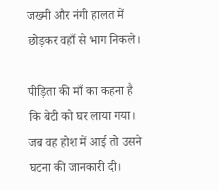जख्मी और नंगी हालत में छोड़कर वहाँ से भाग निकले।

पीड़िता की माँ का कहना है कि बेटी को घर लाया गया। जब वह होश में आई तो उसने घटना की जानकारी दी।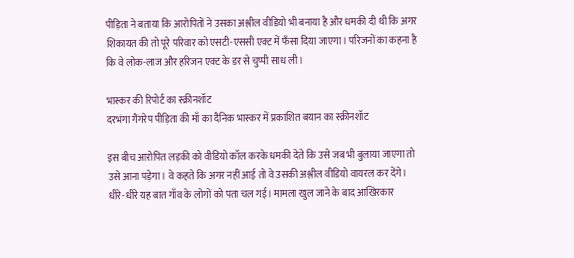पीड़िता ने बताया कि आरोपितों ने उसका अश्लील वीडियो भी बनाया है और धमकी दी थी कि अगर शिकायत की तो पूरे परिवार को एसटी-एससी एक्ट में फँसा दिया जाएगा। परिजनों का कहना है कि वे लोक-लाज और हरिजन एक्ट के डर से चुप्पी साध ली।

भास्कर की रिपोर्ट का स्क्रीनशॉट
दरभंगा गैंगरेप पीड़िता की माँ का दैनिक भास्कर में प्रकाशित बयान का स्क्रीनशॉट

इस बीच आरोपित लड़की को वीडियो कॉल करके धमकी देते कि उसे जब भी बुलाया जाएगा तो उसे आना पड़ेगा। वे कहते कि अगर नहीं आई तो वे उसकी अश्लील वीडियो वायरल कर देंगे। धीरे-धीरे यह बात गाँव के लोगों को पता चल गई। मामला खुल जाने के बाद आखिरकार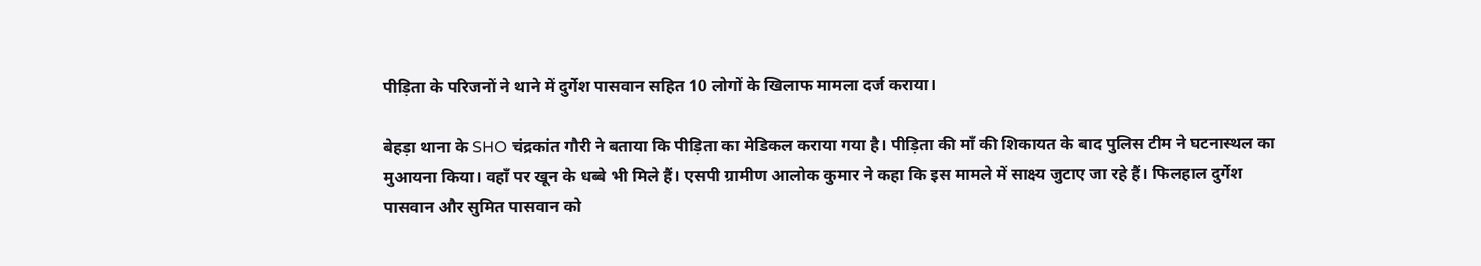पीड़िता के परिजनों ने थाने में दुर्गेश पासवान सहित 10 लोगों के खिलाफ मामला दर्ज कराया।

बेहड़ा थाना के SHO चंद्रकांत गौरी ने बताया कि पीड़िता का मेडिकल कराया गया है। पीड़िता की माँ की शिकायत के बाद पुलिस टीम ने घटनास्थल का मुआयना किया। वहाँ पर खून के धब्बे भी मिले हैं। एसपी ग्रामीण आलोक कुमार ने कहा कि इस मामले में साक्ष्य जुटाए जा रहे हैं। फिलहाल दुर्गेश पासवान और सुमित पासवान को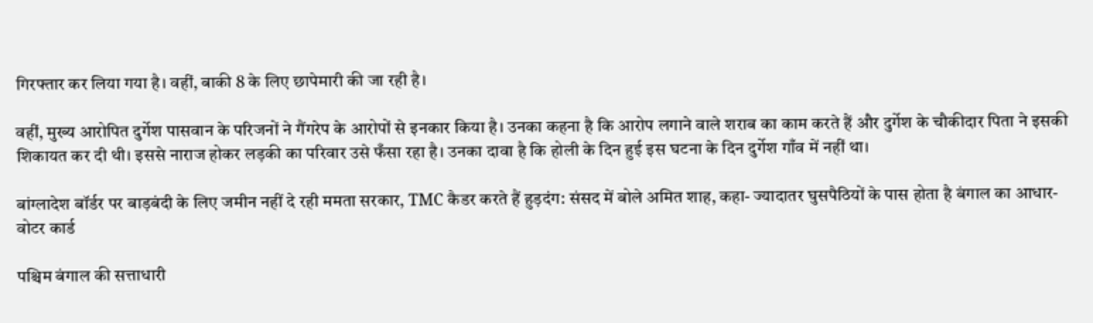गिरफ्तार कर लिया गया है। वहीं, बाकी 8 के लिए छापेमारी की जा रही है।

वहीं, मुख्य आरोपित दुर्गेश पासवान के परिजनों ने गैंगरेप के आरोपों से इनकार किया है। उनका कहना है कि आरोप लगाने वाले शराब का काम करते हैं और दुर्गेश के चौकीदार पिता ने इसकी शिकायत कर दी थी। इससे नाराज होकर लड़की का परिवार उसे फँसा रहा है। उनका दावा है कि होली के दिन हुई इस घटना के दिन दुर्गेश गाँव में नहीं था।

बांग्लादेश बॉर्डर पर बाड़बंदी के लिए जमीन नहीं दे रही ममता सरकार, TMC कैडर करते हैं हुड़दंग: संसद में बोले अमित शाह, कहा- ज्यादातर घुसपैठियों के पास होता है बंगाल का आधार-वोटर कार्ड

पश्चिम बंगाल की सत्ताधारी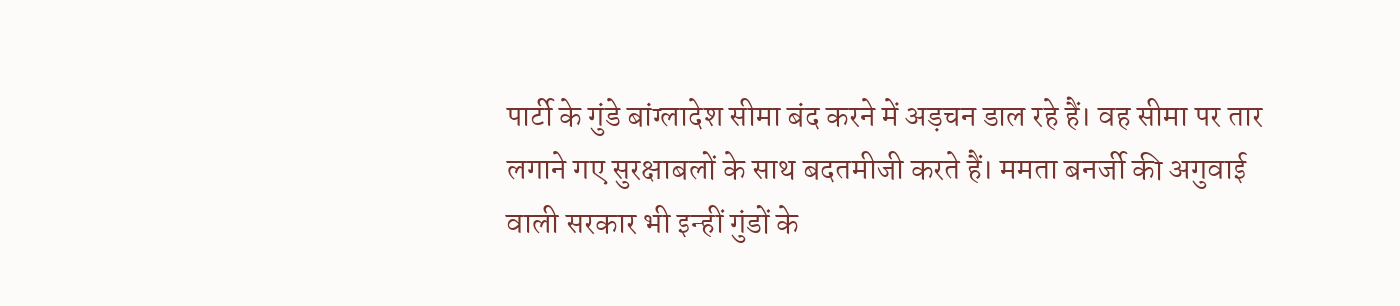पार्टी के गुंडे बांग्लादेश सीमा बंद करने में अड़चन डाल रहे हैं। वह सीमा पर तार लगाने गए सुरक्षाबलों के साथ बदतमीजी करते हैं। ममता बनर्जी की अगुवाई वाली सरकार भी इन्हीं गुंडों के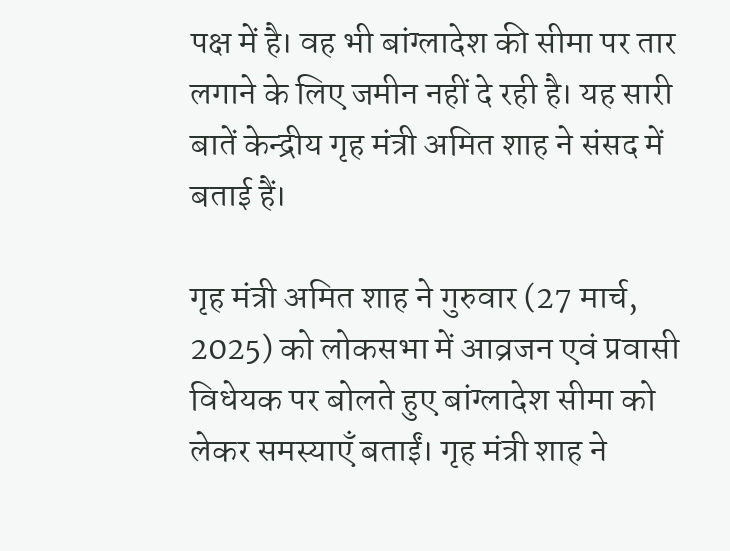पक्ष में है। वह भी बांग्लादेश की सीमा पर तार लगाने के लिए जमीन नहीं दे रही है। यह सारी बातें केन्द्रीय गृह मंत्री अमित शाह ने संसद में बताई हैं।

गृह मंत्री अमित शाह ने गुरुवार (27 मार्च, 2025) को लोकसभा में आव्रजन एवं प्रवासी विधेयक पर बोलते हुए बांग्लादेश सीमा को लेकर समस्याएँ बताईं। गृह मंत्री शाह ने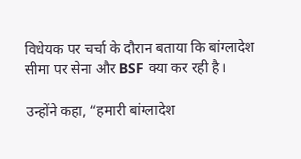विधेयक पर चर्चा के दौरान बताया कि बांग्लादेश सीमा पर सेना और BSF क्या कर रही है।

उन्होंने कहा, “हमारी बांग्लादेश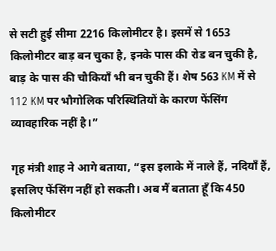से सटी हुई सीमा 2216 किलोमीटर है। इसमें से 1653 किलोमीटर बाड़ बन चुका है, इनके पास की रोड बन चुकी है, बाड़ के पास की चौकियाँ भी बन चुकी हैं। शेष 563 KM में से 112 KM पर भौगोलिक परिस्थितियों के कारण फेंसिंग व्यावहारिक नहीं है।”

गृह मंत्री शाह ने आगे बताया, “इस इलाके में नाले हैं, नदियाँ हैं, इसलिए फेंसिंग नहीं हो सकती। अब मैं बताता हूँ कि 450 किलोमीटर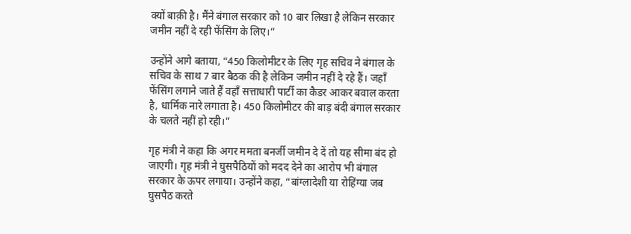क्यों बाक़ी है। मैंने बंगाल सरकार को 10 बार लिखा है लेकिन सरकार जमीन नहीं दे रही फेंसिंग के लिए।”

उन्होंने आगे बताया, “450 किलोमीटर के लिए गृह सचिव ने बंगाल के सचिव के साथ 7 बार बैठक की है लेकिन जमीन नहीं दे रहे हैं। जहाँ फेंसिंग लगाने जाते हैं वहाँ सत्ताधारी पार्टी का कैडर आकर बवाल करता है, धार्मिक नारे लगाता है। 450 किलोमीटर की बाड़ बंदी बंगाल सरकार के चलते नहीं हो रही।”

गृह मंत्री ने कहा कि अगर ममता बनर्जी जमीन दे दें तो यह सीमा बंद हो जाएगी। गृह मंत्री ने घुसपैठियों को मदद देने का आरोप भी बंगाल सरकार के ऊपर लगाया। उन्होंने कहा, “बांग्लादेशी या रोहिंग्या जब घुसपैठ करते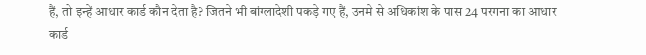हैं, तो इन्हें आधार कार्ड कौन देता है? जितने भी बांग्लादेशी पकड़े गए हैं, उनमे से अधिकांश के पास 24 परगना का आधार कार्ड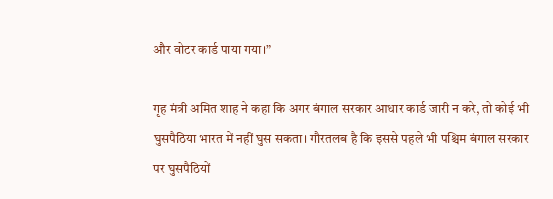और वोटर कार्ड पाया गया।”

गृह मंत्री अमित शाह ने कहा कि अगर बंगाल सरकार आधार कार्ड जारी न करे, तो कोई भी घुसपैठिया भारत में नहीं घुस सकता। गौरतलब है कि इससे पहले भी पश्चिम बंगाल सरकार पर घुसपैठियों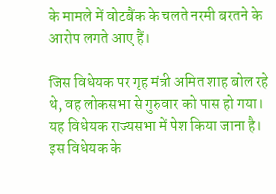के मामले में वोटबैंक के चलते नरमी बरतने के आरोप लगते आए हैं।

जिस विधेयक पर गृह मंत्री अमित शाह बोल रहे थे, वह लोकसभा से गुरुवार को पास हो गया। यह विधेयक राज्यसभा में पेश किया जाना है। इस विधेयक के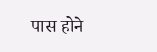पास होने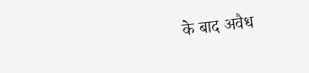के बाद अवैध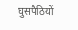घुसपैठियों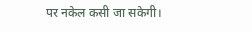पर नकेल कसी जा सकेगी।